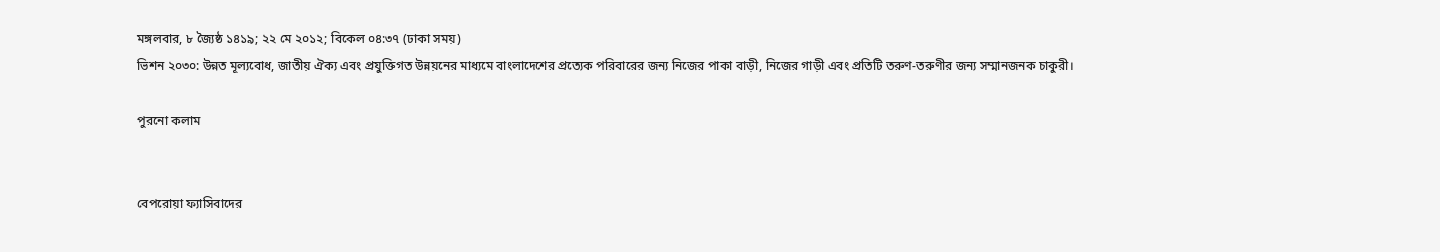মঙ্গলবার, ৮ জ্যৈষ্ঠ ১৪১৯; ২২ মে ২০১২; বিকেল ০৪:৩৭ (ঢাকা সময়)
ভিশন ২০৩০: উন্নত মূল্যবোধ, জাতীয় ঐক্য এবং প্রযুক্তিগত উন্নয়নের মাধ্যমে বাংলাদেশের প্রত্যেক পরিবারের জন্য নিজের পাকা বাড়ী, নিজের গাড়ী এবং প্রতিটি তরুণ-তরুণীর জন্য সম্মানজনক চাকুরী।

পুরনো কলাম


বেপরোয়া ফ্যাসিবাদের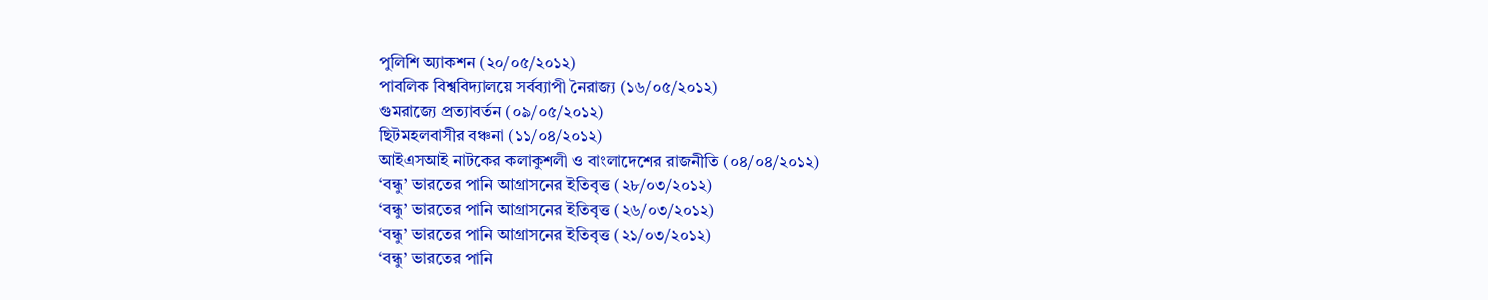পুলিশি অ্যাকশন (২০/০৫/২০১২)
পাবলিক বিশ্ববিদ্যালয়ে সর্বব্যাপী নৈরাজ্য (১৬/০৫/২০১২)
গুমরাজ্যে প্রত্যাবর্তন (০৯/০৫/২০১২)
ছিটমহলবাসীর বঞ্চনা (১১/০৪/২০১২)
আইএসআই নাটকের কলাকুশলী ও বাংলাদেশের রাজনীতি (০৪/০৪/২০১২)
‘বন্ধু’ ভারতের পানি আগ্রাসনের ইতিবৃত্ত (২৮/০৩/২০১২)
‘বন্ধু’ ভারতের পানি আগ্রাসনের ইতিবৃত্ত (২৬/০৩/২০১২)
‘বন্ধু’ ভারতের পানি আগ্রাসনের ইতিবৃত্ত (২১/০৩/২০১২)
‘বন্ধু’ ভারতের পানি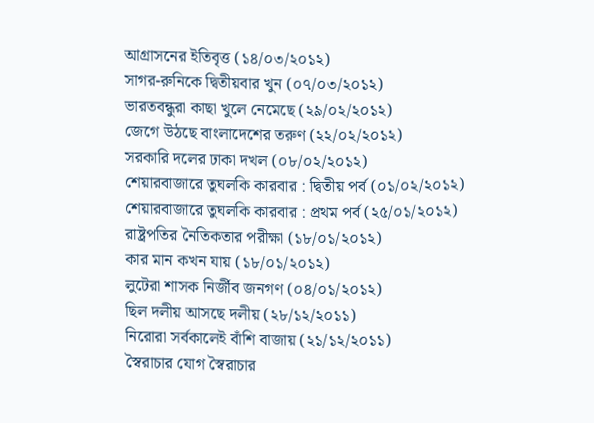আগ্রাসনের ইতিবৃত্ত (১৪/০৩/২০১২)
সাগর-রুনিকে দ্বিতীয়বার খুন (০৭/০৩/২০১২)
ভারতবন্ধুরা কাছা খুলে নেমেছে (২৯/০২/২০১২)
জেগে উঠছে বাংলাদেশের তরুণ (২২/০২/২০১২)
সরকারি দলের ঢাকা দখল (০৮/০২/২০১২)
শেয়ারবাজারে তুঘলকি কারবার : দ্বিতীয় পর্ব (০১/০২/২০১২)
শেয়ারবাজারে তুঘলকি কারবার : প্রথম পর্ব (২৫/০১/২০১২)
রাষ্ট্রপতির নৈতিকতার পরীক্ষা (১৮/০১/২০১২)
কার মান কখন যায় (১৮/০১/২০১২)
লুটেরা শাসক নির্জীব জনগণ (০৪/০১/২০১২)
ছিল দলীয় আসছে দলীয় (২৮/১২/২০১১)
নিরোরা সর্বকালেই বাঁশি বাজায় (২১/১২/২০১১)
স্বৈরাচার যোগ স্বৈরাচার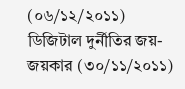(০৬/১২/২০১১)
ডিজিটাল দুর্নীতির জয়-জয়কার (৩০/১১/২০১১)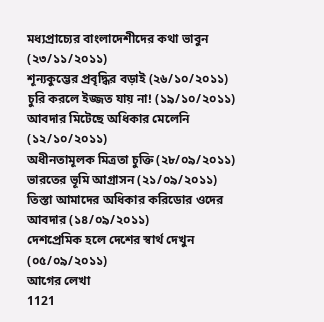মধ্যপ্রাচ্যের বাংলাদেশীদের কথা ভাবুন (২৩/১১/২০১১)
শূন্যকুম্ভের প্রবৃদ্ধির বড়াই (২৬/১০/২০১১)
চুরি করলে ইজ্জত যায় না! (১৯/১০/২০১১)
আবদার মিটেছে অধিকার মেলেনি (১২/১০/২০১১)
অধীনতামূলক মিত্রতা চুক্তি (২৮/০৯/২০১১)
ভারতের ভূমি আগ্রাসন (২১/০৯/২০১১)
তিস্তা আমাদের অধিকার করিডোর ওদের আবদার (১৪/০৯/২০১১)
দেশপ্রেমিক হলে দেশের স্বার্থ দেখুন (০৫/০৯/২০১১)
আগের লেখা
1121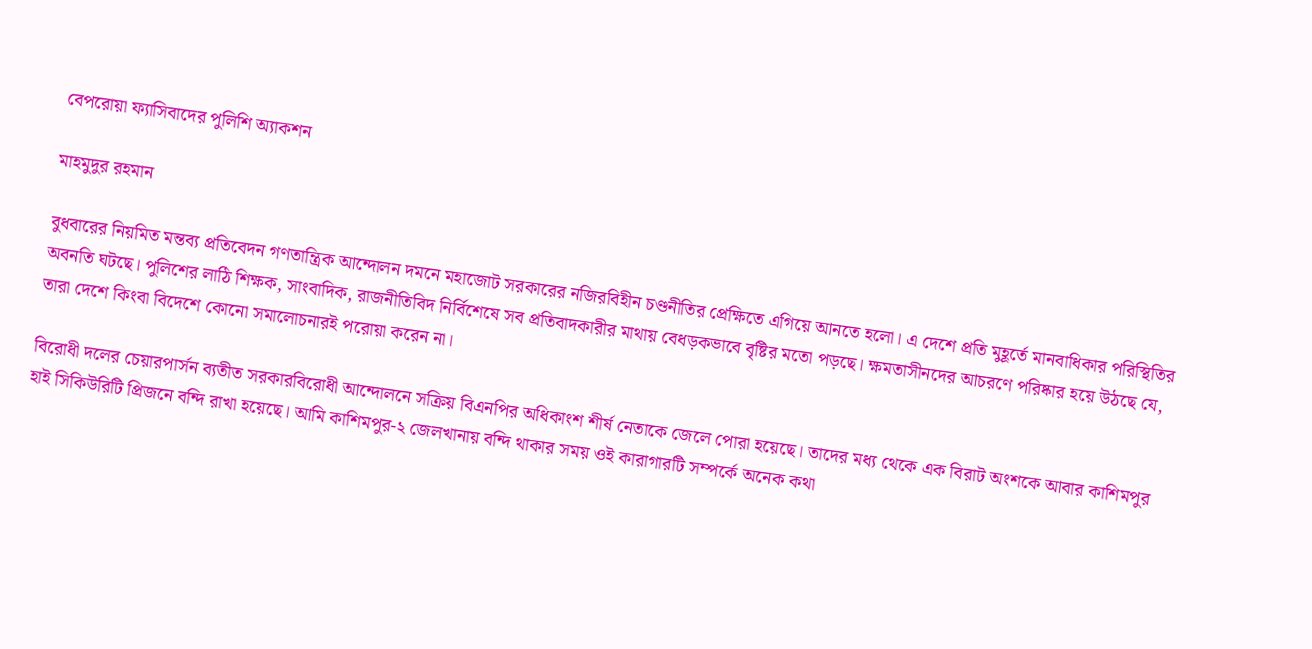বেপরোয়া ফ্যাসিবাদের পুলিশি অ্যাকশন

মাহমুদুর রহমান

বুধবারের নিয়মিত মন্তব্য প্রতিবেদন গণতান্ত্রিক আন্দোলন দমনে মহাজোট সরকারের নজিরবিহীন চণ্ডনীতির প্রেক্ষিতে এগিয়ে আনতে হলো। এ দেশে প্রতি মুহূর্তে মানবাধিকার পরিস্থিতির অবনতি ঘটছে। পুলিশের লাঠি শিক্ষক, সাংবাদিক, রাজনীতিবিদ নির্বিশেষে সব প্রতিবাদকারীর মাথায় বেধড়কভাবে বৃষ্টির মতো পড়ছে। ক্ষমতাসীনদের আচরণে পরিষ্কার হয়ে উঠছে যে, তারা দেশে কিংবা বিদেশে কোনো সমালোচনারই পরোয়া করেন না।

বিরোধী দলের চেয়ারপার্সন ব্যতীত সরকারবিরোধী আন্দোলনে সক্রিয় বিএনপির অধিকাংশ শীর্ষ নেতাকে জেলে পোরা হয়েছে। তাদের মধ্য থেকে এক বিরাট অংশকে আবার কাশিমপুর হাই সিকিউরিটি প্রিজনে বন্দি রাখা হয়েছে। আমি কাশিমপুর-২ জেলখানায় বন্দি থাকার সময় ওই কারাগারটি সম্পর্কে অনেক কথা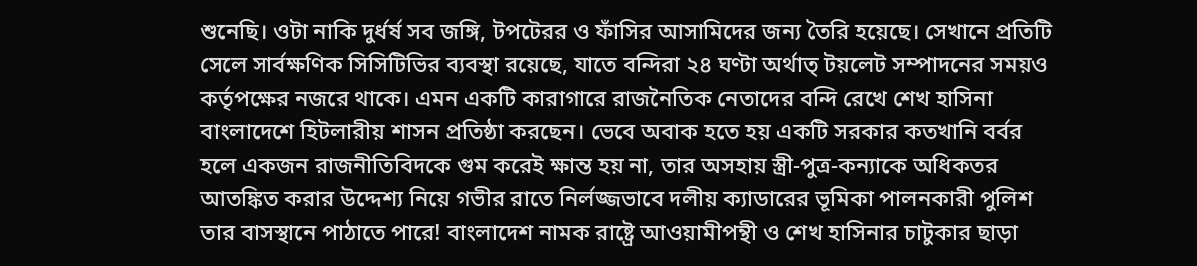শুনেছি। ওটা নাকি দুর্ধর্ষ সব জঙ্গি, টপটেরর ও ফাঁসির আসামিদের জন্য তৈরি হয়েছে। সেখানে প্রতিটি সেলে সার্বক্ষণিক সিসিটিভির ব্যবস্থা রয়েছে, যাতে বন্দিরা ২৪ ঘণ্টা অর্থাত্ টয়লেট সম্পাদনের সময়ও কর্তৃপক্ষের নজরে থাকে। এমন একটি কারাগারে রাজনৈতিক নেতাদের বন্দি রেখে শেখ হাসিনা বাংলাদেশে হিটলারীয় শাসন প্রতিষ্ঠা করছেন। ভেবে অবাক হতে হয় একটি সরকার কতখানি বর্বর হলে একজন রাজনীতিবিদকে গুম করেই ক্ষান্ত হয় না, তার অসহায় স্ত্রী-পুত্র-কন্যাকে অধিকতর আতঙ্কিত করার উদ্দেশ্য নিয়ে গভীর রাতে নির্লজ্জভাবে দলীয় ক্যাডারের ভূমিকা পালনকারী পুলিশ তার বাসস্থানে পাঠাতে পারে! বাংলাদেশ নামক রাষ্ট্রে আওয়ামীপন্থী ও শেখ হাসিনার চাটুকার ছাড়া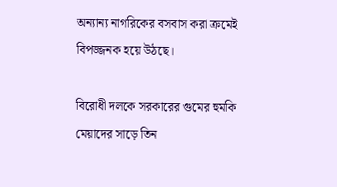অন্যান্য নাগরিকের বসবাস করা ক্রমেই বিপজ্জনক হয়ে উঠছে।

বিরোধী দলকে সরকারের গুমের হুমকি
মেয়াদের সাড়ে তিন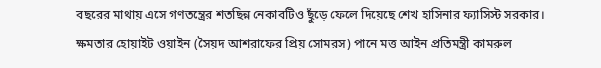বছরের মাথায় এসে গণতন্ত্রের শতছিন্ন নেকাবটিও ছুঁড়ে ফেলে দিয়েছে শেখ হাসিনার ফ্যাসিস্ট সরকার। ক্ষমতার হোয়াইট ওয়াইন (সৈয়দ আশরাফের প্রিয় সোমরস) পানে মত্ত আইন প্রতিমন্ত্রী কামরুল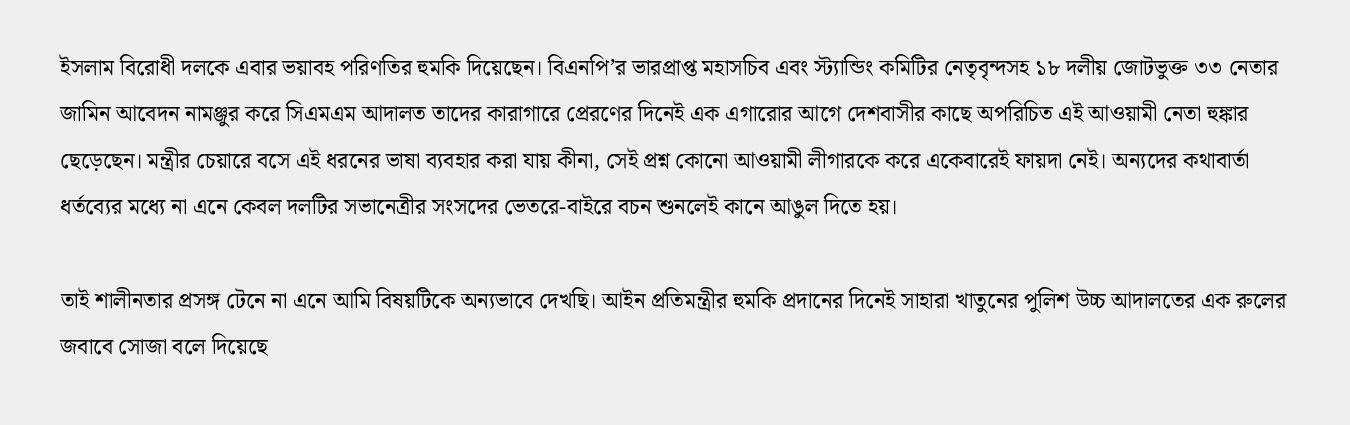ইসলাম বিরোধী দলকে এবার ভয়াবহ পরিণতির হুমকি দিয়েছেন। বিএনপি’র ভারপ্রাপ্ত মহাসচিব এবং স্ট্যান্ডিং কমিটির নেতৃবৃন্দসহ ১৮ দলীয় জোটভুক্ত ৩৩ নেতার জামিন আবেদন নামঞ্জুর করে সিএমএম আদালত তাদের কারাগারে প্রেরণের দিনেই এক এগারোর আগে দেশবাসীর কাছে অপরিচিত এই আওয়ামী নেতা হুঙ্কার ছেড়েছেন। মন্ত্রীর চেয়ারে বসে এই ধরনের ভাষা ব্যবহার করা যায় কীনা, সেই প্রশ্ন কোনো আওয়ামী লীগারকে করে একেবারেই ফায়দা নেই। অন্যদের কথাবার্তা ধর্তব্যের মধ্যে না এনে কেবল দলটির সভানেত্রীর সংসদের ভেতরে-বাইরে বচন শুনলেই কানে আঙুল দিতে হয়।

তাই শালীনতার প্রসঙ্গ টেনে না এনে আমি বিষয়টিকে অন্যভাবে দেখছি। আইন প্রতিমন্ত্রীর হুমকি প্রদানের দিনেই সাহারা খাতুনের পুলিশ উচ্চ আদালতের এক রুলের জবাবে সোজা বলে দিয়েছে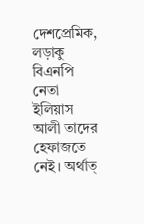দেশপ্রেমিক, লড়াকু বিএনপি নেতা ইলিয়াস আলী তাদের হেফাজতে নেই। অর্থাত্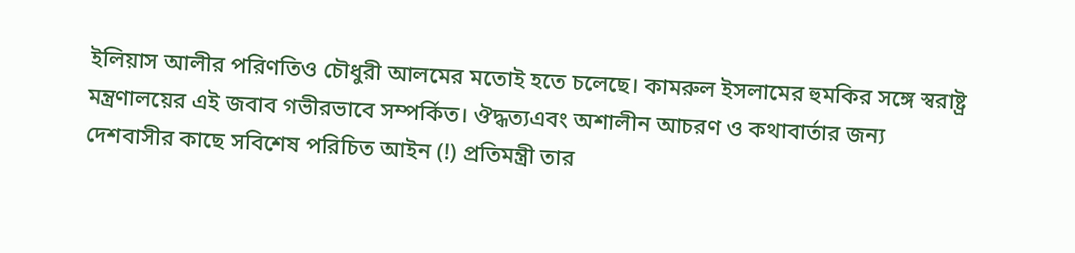ইলিয়াস আলীর পরিণতিও চৌধুরী আলমের মতোই হতে চলেছে। কামরুল ইসলামের হুমকির সঙ্গে স্বরাষ্ট্র মন্ত্রণালয়ের এই জবাব গভীরভাবে সম্পর্কিত। ঔদ্ধত্যএবং অশালীন আচরণ ও কথাবার্তার জন্য দেশবাসীর কাছে সবিশেষ পরিচিত আইন (!) প্রতিমন্ত্রী তার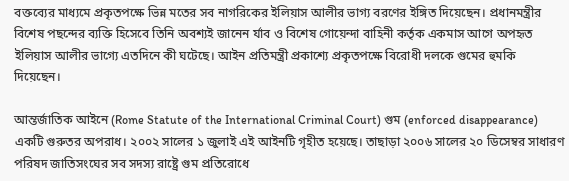বক্তব্যের মাধ্যমে প্রকৃতপক্ষে ভিন্ন মতের সব নাগরিকের ইলিয়াস আলীর ভাগ্য বরণের ইঙ্গিত দিয়েছেন। প্রধানমন্ত্রীর বিশেষ পছন্দের ব্যক্তি হিসেবে তিনি অবশ্যই জানেন র্যাব ও বিশেষ গোয়েন্দা বাহিনী কর্তৃক একমাস আগে অপহৃত ইলিয়াস আলীর ভাগ্যে এতদিনে কী ঘটেছে। আইন প্রতিমন্ত্রী প্রকাশ্যে প্রকৃতপক্ষে বিরোধী দলকে গুমের হুমকি দিয়েছেন।

আন্তর্জাতিক আইনে (Rome Statute of the International Criminal Court) গুম (enforced disappearance) একটি গুরুতর অপরাধ। ২০০২ সালের ১ জুলাই এই আইনটি গৃহীত হয়েছে। তাছাড়া ২০০৬ সালের ২০ ডিসেম্বর সাধারণ পরিষদ জাতিসংঘের সব সদস্য রাষ্ট্রে গুম প্রতিরোধে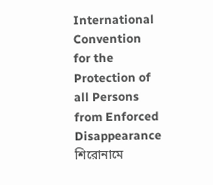International Convention for the Protection of all Persons from Enforced Disappearance শিরোনামে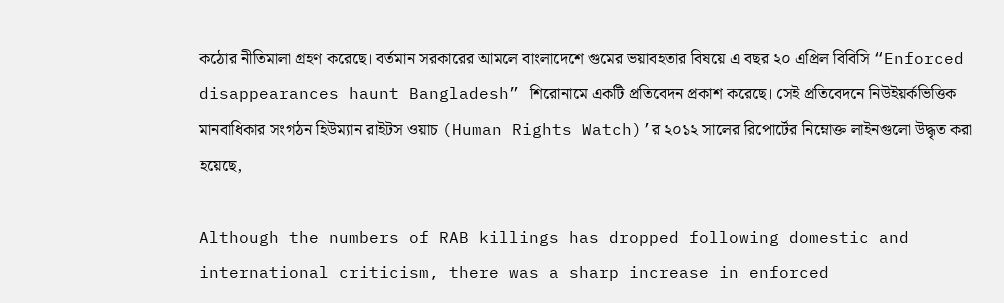কঠোর নীতিমালা গ্রহণ করেছে। বর্তমান সরকারের আমলে বাংলাদেশে গুমের ভয়াবহতার বিষয়ে এ বছর ২০ এপ্রিল বিবিসি “Enforced disappearances haunt Bangladesh” শিরোনামে একটি প্রতিবেদন প্রকাশ করেছে। সেই প্রতিবেদনে নিউইয়র্কভিত্তিক মানবাধিকার সংগঠন হিউম্যান রাইটস ওয়াচ (Human Rights Watch)’র ২০১২ সালের রিপোর্টের নিম্নোক্ত লাইনগুলো উদ্ধৃত করা হয়েছে,

Although the numbers of RAB killings has dropped following domestic and international criticism, there was a sharp increase in enforced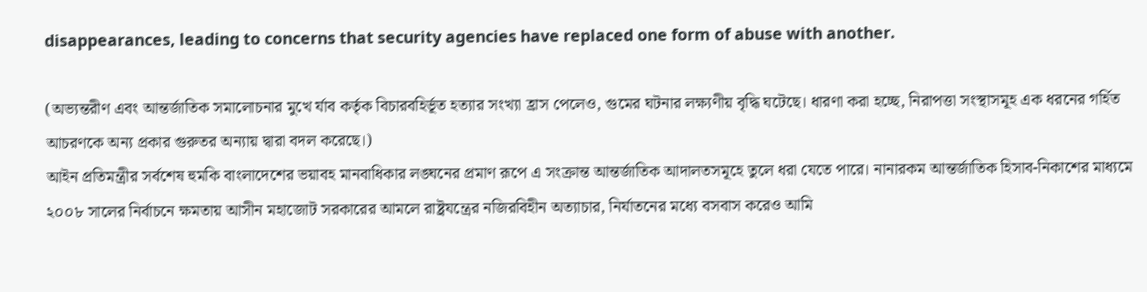disappearances, leading to concerns that security agencies have replaced one form of abuse with another.

(অভ্যন্তরীণ এবং আন্তর্জাতিক সমালোচনার মুখে র্যাব কর্তৃক বিচারবহির্ভূত হত্যার সংখ্যা হ্রাস পেলেও, গুমের ঘটনার লক্ষ্যণীয় বৃদ্ধি ঘটেছে। ধারণা করা হচ্ছে, নিরাপত্তা সংস্থাসমূহ এক ধরনের গর্হিত আচরণকে অন্য প্রকার গুরুতর অন্যায় দ্বারা বদল করেছে।)
আইন প্রতিমন্ত্রীর সর্বশেষ হুমকি বাংলাদেশের ভয়াবহ মানবাধিকার লঙ্ঘনের প্রমাণ রূপে এ সংক্রান্ত আন্তর্জাতিক আদালতসমূহে তুলে ধরা যেতে পারে। নানারকম আন্তর্জাতিক হিসাব-নিকাশের মাধ্যমে ২০০৮ সালের নির্বাচনে ক্ষমতায় আসীন মহাজোট সরকারের আমলে রাষ্ট্রযন্ত্রের নজিরবিহীন অত্যাচার, নির্যাতনের মধ্যে বসবাস করেও আমি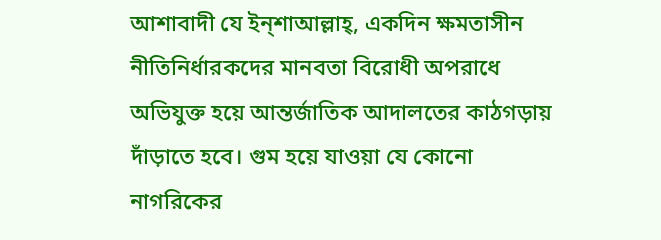আশাবাদী যে ইন্শাআল্লাহ্, একদিন ক্ষমতাসীন নীতিনির্ধারকদের মানবতা বিরোধী অপরাধে অভিযুক্ত হয়ে আন্তর্জাতিক আদালতের কাঠগড়ায় দাঁড়াতে হবে। গুম হয়ে যাওয়া যে কোনো নাগরিকের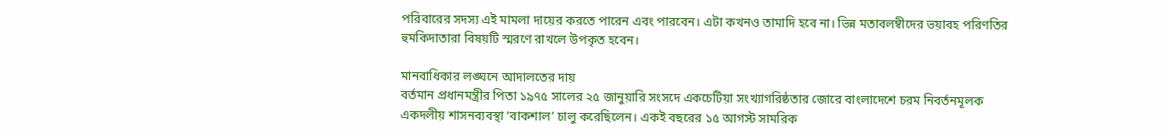পরিবারের সদস্য এই মামলা দায়ের করতে পারেন এবং পারবেন। এটা কখনও তামাদি হবে না। ভিন্ন মতাবলম্বীদের ভয়াবহ পরিণতির হুমকিদাতারা বিষয়টি স্মরণে রাখলে উপকৃত হবেন।

মানবাধিকার লঙ্ঘনে আদালতের দায়
বর্তমান প্রধানমন্ত্রীর পিতা ১৯৭৫ সালের ২৫ জানুয়ারি সংসদে একচেটিয়া সংখ্যাগরিষ্ঠতার জোরে বাংলাদেশে চরম নিবর্তনমূলক একদলীয় শাসনব্যবস্থা ‘বাকশাল’ চালু করেছিলেন। একই বছরের ১৫ আগস্ট সামরিক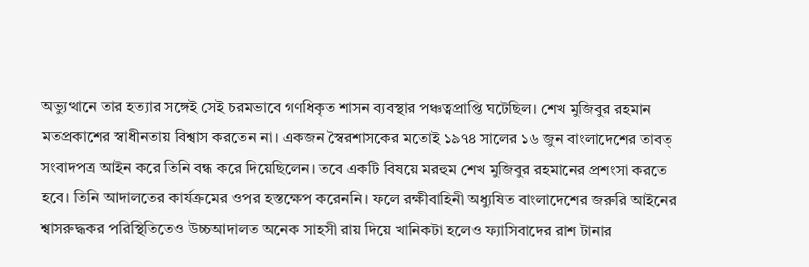অভ্যুত্থানে তার হত্যার সঙ্গেই সেই চরমভাবে গণধিকৃত শাসন ব্যবস্থার পঞ্চত্বপ্রাপ্তি ঘটেছিল। শেখ মুজিবুর রহমান মতপ্রকাশের স্বাধীনতায় বিশ্বাস করতেন না। একজন স্বৈরশাসকের মতোই ১৯৭৪ সালের ১৬ জুন বাংলাদেশের তাবত্ সংবাদপত্র আইন করে তিনি বন্ধ করে দিয়েছিলেন। তবে একটি বিষয়ে মরহুম শেখ মুজিবুর রহমানের প্রশংসা করতে হবে। তিনি আদালতের কার্যক্রমের ওপর হস্তক্ষেপ করেননি। ফলে রক্ষীবাহিনী অধ্যুষিত বাংলাদেশের জরুরি আইনের শ্বাসরুদ্ধকর পরিস্থিতিতেও উচ্চআদালত অনেক সাহসী রায় দিয়ে খানিকটা হলেও ফ্যাসিবাদের রাশ টানার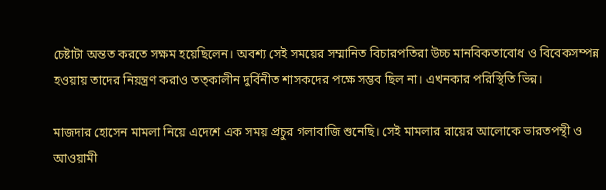চেষ্টাটা অন্তত করতে সক্ষম হয়েছিলেন। অবশ্য সেই সময়ের সম্মানিত বিচারপতিরা উচ্চ মানবিকতাবোধ ও বিবেকসম্পন্ন হওয়ায় তাদের নিয়ন্ত্রণ করাও তত্কালীন দুর্বিনীত শাসকদের পক্ষে সম্ভব ছিল না। এখনকার পরিস্থিতি ভিন্ন।

মাজদার হোসেন মামলা নিয়ে এদেশে এক সময় প্রচুর গলাবাজি শুনেছি। সেই মামলার রায়ের আলোকে ভারতপন্থী ও আওয়ামী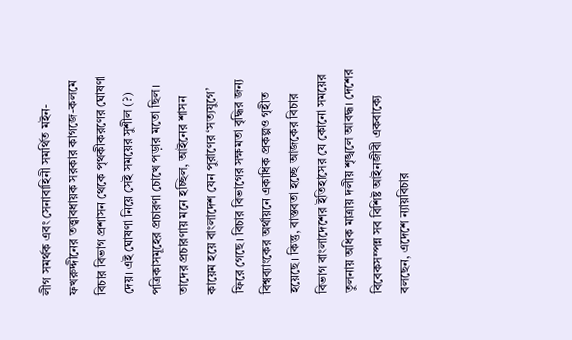লীগ সমর্থক এবং সেনাবাহিনী সমর্থিত মইন-ফখরুদ্দীনের তত্ত্বাবধায়ক সরকার কাগজে-কলমে বিচার বিভাগ প্রশাসন থেকে পৃথকীকরণের ঘোষণা দেয়। এই ঘোষণা নিয়ে সেই সময়ের সুশীল (?) পত্রিকাসমূহের প্রচারণা চোখে পড়ার মতো ছিল। তাদের প্রচারণায় মনে হচ্ছিল, আইনের শাসন কায়েম হয়ে বাংলাদেশ যেন পুরাণের ‘সত্যযুগে’ ফিরে গেছে। বিচার বিভাগের সক্ষমতা বৃদ্ধির জন্য বিশ্বব্যাংকের অর্থায়নে একাধিক প্রকল্পও গৃহীত হয়েছে। কিন্তু, বাস্তবতা হচ্ছে আজকের বিচার বিভাগ বাংলাদেশের ইতিহাসের যে কোনো সময়ের তুলনায় অধিক মাত্রায় দলীয় শৃঙ্খলে আবদ্ধ। দেশের বিবেকসম্পন্ন সব বিশিষ্ট আইনজীবী একবাক্যে বলছেন, এদেশে ন্যায়বিচার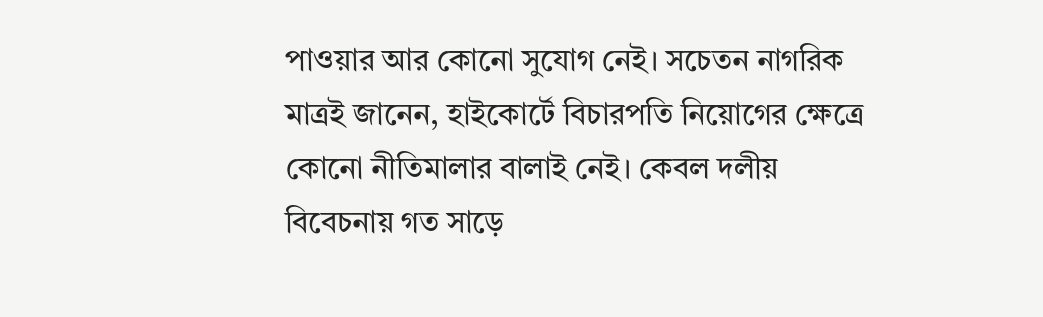পাওয়ার আর কোনো সুযোগ নেই। সচেতন নাগরিক মাত্রই জানেন, হাইকোর্টে বিচারপতি নিয়োগের ক্ষেত্রে কোনো নীতিমালার বালাই নেই। কেবল দলীয় বিবেচনায় গত সাড়ে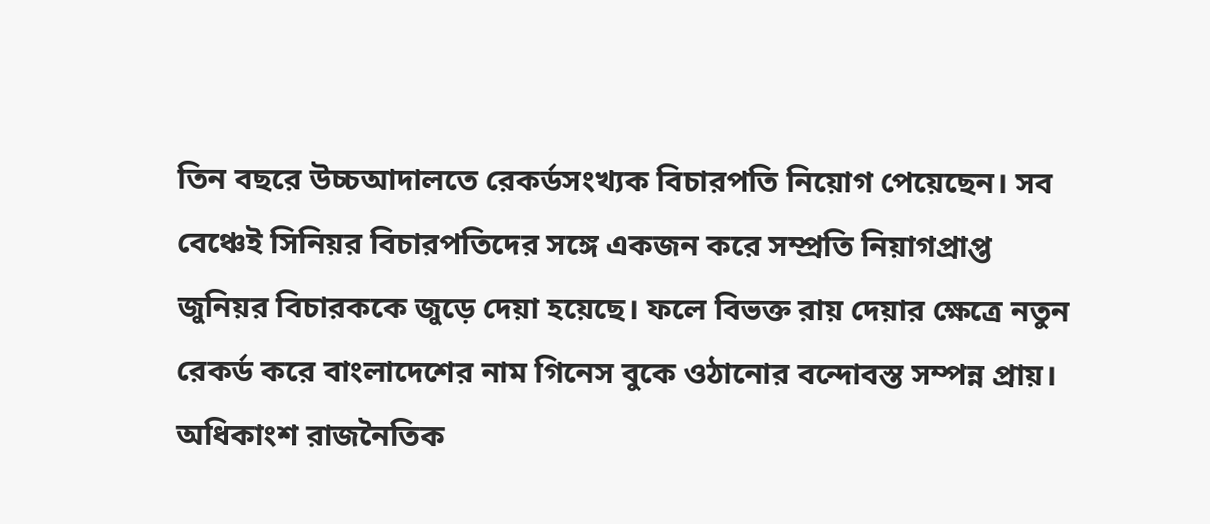তিন বছরে উচ্চআদালতে রেকর্ডসংখ্যক বিচারপতি নিয়োগ পেয়েছেন। সব বেঞ্চেই সিনিয়র বিচারপতিদের সঙ্গে একজন করে সম্প্রতি নিয়াগপ্রাপ্ত জুনিয়র বিচারককে জুড়ে দেয়া হয়েছে। ফলে বিভক্ত রায় দেয়ার ক্ষেত্রে নতুন রেকর্ড করে বাংলাদেশের নাম গিনেস বুকে ওঠানোর বন্দোবস্ত সম্পন্ন প্রায়। অধিকাংশ রাজনৈতিক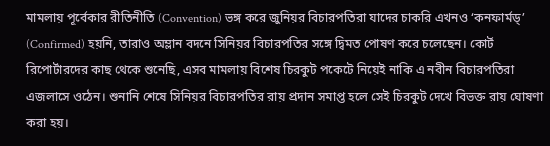মামলায় পূর্বেকার রীতিনীতি (Convention) ভঙ্গ করে জুনিয়র বিচারপতিরা যাদের চাকরি এখনও ‘কনফার্মড্’ (Confirmed) হয়নি, তারাও অম্লান বদনে সিনিয়র বিচারপতির সঙ্গে দ্বিমত পোষণ করে চলেছেন। কোর্ট রিপোর্টারদের কাছ থেকে শুনেছি, এসব মামলায় বিশেষ চিরকুট পকেটে নিয়েই নাকি এ নবীন বিচারপতিরা এজলাসে ওঠেন। শুনানি শেষে সিনিয়র বিচারপতির রায় প্রদান সমাপ্ত হলে সেই চিরকুট দেখে বিভক্ত রায় ঘোষণা করা হয়।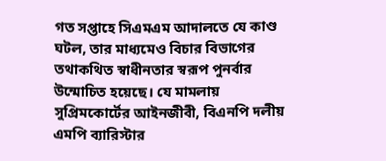গত সপ্তাহে সিএমএম আদালতে যে কাণ্ড ঘটল, তার মাধ্যমেও বিচার বিভাগের তথাকথিত স্বাধীনতার স্বরূপ পুনর্বার উন্মোচিত হয়েছে। যে মামলায় সুপ্রিমকোর্টের আইনজীবী, বিএনপি দলীয় এমপি ব্যারিস্টার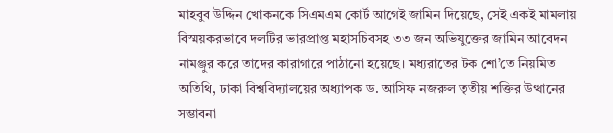মাহবুব উদ্দিন খোকনকে সিএমএম কোর্ট আগেই জামিন দিয়েছে, সেই একই মামলায় বিস্ময়করভাবে দলটির ভারপ্রাপ্ত মহাসচিবসহ ৩৩ জন অভিযুক্তের জামিন আবেদন নামঞ্জুর করে তাদের কারাগারে পাঠানো হয়েছে। মধ্যরাতের টক শো’তে নিয়মিত অতিথি, ঢাকা বিশ্ববিদ্যালয়ের অধ্যাপক ড. আসিফ নজরুল তৃতীয় শক্তির উত্থানের সম্ভাবনা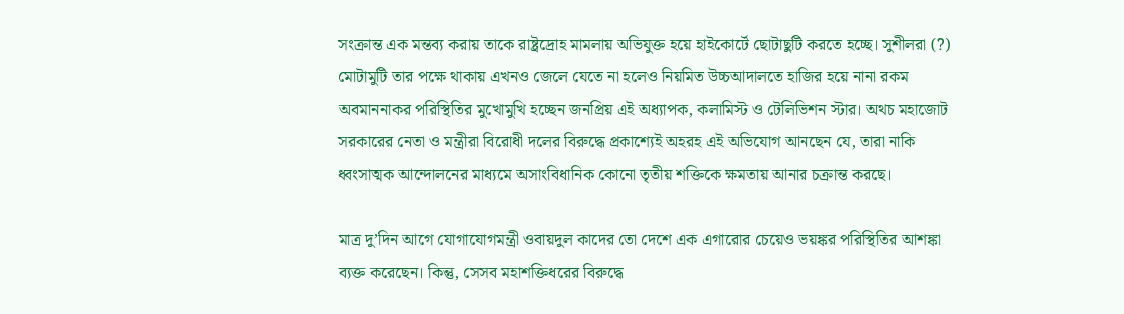সংক্রান্ত এক মন্তব্য করায় তাকে রাষ্ট্রদ্রোহ মামলায় অভিযুক্ত হয়ে হাইকোর্টে ছোটাছুটি করতে হচ্ছে। সুশীলরা (?) মোটামুটি তার পক্ষে থাকায় এখনও জেলে যেতে না হলেও নিয়মিত উচ্চআদালতে হাজির হয়ে নানা রকম অবমাননাকর পরিস্থিতির মুখোমুখি হচ্ছেন জনপ্রিয় এই অধ্যাপক, কলামিস্ট ও টেলিভিশন স্টার। অথচ মহাজোট সরকারের নেতা ও মন্ত্রীরা বিরোধী দলের বিরুদ্ধে প্রকাশ্যেই অহরহ এই অভিযোগ আনছেন যে, তারা নাকি ধ্বংসাত্মক আন্দোলনের মাধ্যমে অসাংবিধানিক কোনো তৃতীয় শক্তিকে ক্ষমতায় আনার চক্রান্ত করছে।

মাত্র দু’দিন আগে যোগাযোগমন্ত্রী ওবায়দুল কাদের তো দেশে এক এগারোর চেয়েও ভয়ঙ্কর পরিস্থিতির আশঙ্কা ব্যক্ত করেছেন। কিন্তু, সেসব মহাশক্তিধরের বিরুদ্ধে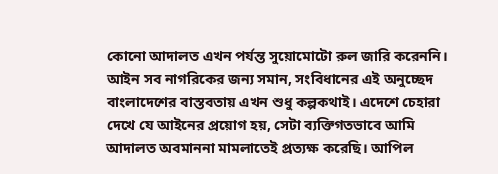কোনো আদালত এখন পর্যন্ত সুয়োমোটো রুল জারি করেননি। আইন সব নাগরিকের জন্য সমান, সংবিধানের এই অনুচ্ছেদ বাংলাদেশের বাস্তবতায় এখন শুধু কল্পকথাই। এদেশে চেহারা দেখে যে আইনের প্রয়োগ হয়, সেটা ব্যক্তিগতভাবে আমি আদালত অবমাননা মামলাতেই প্রত্যক্ষ করেছি। আপিল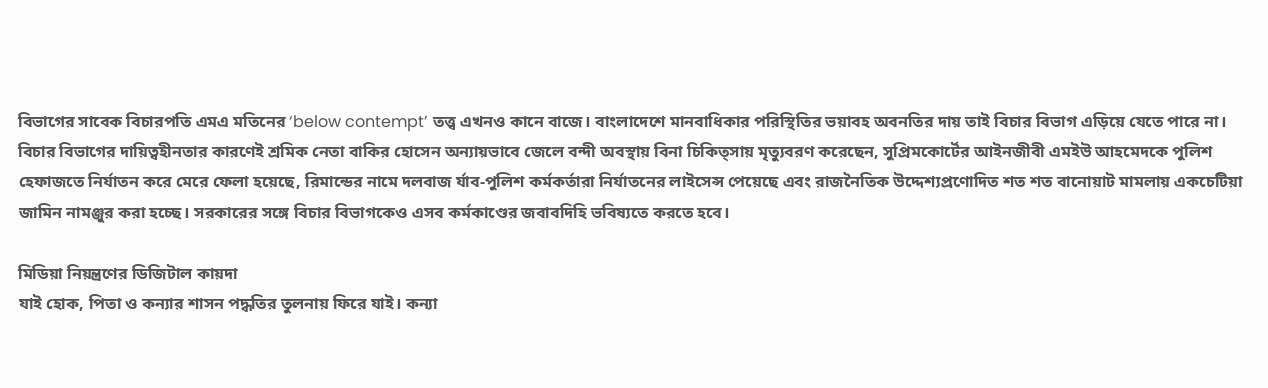বিভাগের সাবেক বিচারপতি এমএ মতিনের ‘below contempt’ তত্ত্ব এখনও কানে বাজে। বাংলাদেশে মানবাধিকার পরিস্থিতির ভয়াবহ অবনতির দায় তাই বিচার বিভাগ এড়িয়ে যেতে পারে না। বিচার বিভাগের দায়িত্বহীনতার কারণেই শ্রমিক নেতা বাকির হোসেন অন্যায়ভাবে জেলে বন্দী অবস্থায় বিনা চিকিত্সায় মৃত্যুবরণ করেছেন, সুপ্রিমকোর্টের আইনজীবী এমইউ আহমেদকে পুলিশ হেফাজতে নির্যাতন করে মেরে ফেলা হয়েছে, রিমান্ডের নামে দলবাজ র্যাব-পুলিশ কর্মকর্তারা নির্যাতনের লাইসেন্স পেয়েছে এবং রাজনৈতিক উদ্দেশ্যপ্রণোদিত শত শত বানোয়াট মামলায় একচেটিয়া জামিন নামঞ্জুর করা হচ্ছে। সরকারের সঙ্গে বিচার বিভাগকেও এসব কর্মকাণ্ডের জবাবদিহি ভবিষ্যতে করতে হবে।

মিডিয়া নিয়ন্ত্রণের ডিজিটাল কায়দা
যাই হোক, পিতা ও কন্যার শাসন পদ্ধতির তুলনায় ফিরে যাই। কন্যা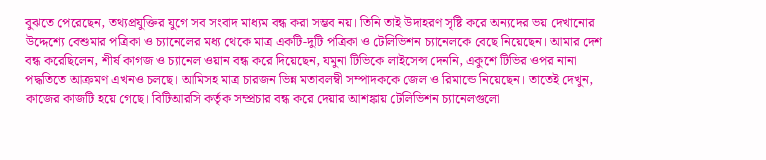বুঝতে পেরেছেন, তথ্যপ্রযুক্তির যুগে সব সংবাদ মাধ্যম বন্ধ করা সম্ভব নয়। তিনি তাই উদাহরণ সৃষ্টি করে অন্যদের ভয় দেখানোর উদ্দেশ্যে বেশুমার পত্রিকা ও চ্যানেলের মধ্য থেকে মাত্র একটি-দুটি পত্রিকা ও টেলিভিশন চ্যানেলকে বেছে নিয়েছেন। আমার দেশ বন্ধ করেছিলেন, শীর্ষ কাগজ ও চ্যানেল ওয়ান বন্ধ করে দিয়েছেন, যমুনা টিভিকে লাইসেন্স দেননি, একুশে টিভির ওপর নানা পদ্ধতিতে আক্রমণ এখনও চলছে। আমিসহ মাত্র চারজন ভিন্ন মতাবলম্বী সম্পাদককে জেল ও রিমান্ডে নিয়েছেন। তাতেই দেখুন, কাজের কাজটি হয়ে গেছে। বিটিআরসি কর্তৃক সম্প্রচার বন্ধ করে দেয়ার আশঙ্কায় টেলিভিশন চ্যানেলগুলো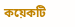কয়েকটি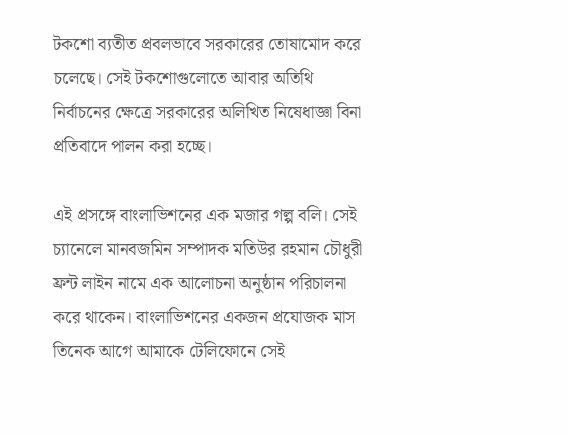টকশো ব্যতীত প্রবলভাবে সরকারের তোষামোদ করে চলেছে। সেই টকশোগুলোতে আবার অতিথি নির্বাচনের ক্ষেত্রে সরকারের অলিখিত নিষেধাজ্ঞা বিনা প্রতিবাদে পালন করা হচ্ছে।

এই প্রসঙ্গে বাংলাভিশনের এক মজার গল্প বলি। সেই চ্যানেলে মানবজমিন সম্পাদক মতিউর রহমান চৌধুরী ফ্রন্ট লাইন নামে এক আলোচনা অনুষ্ঠান পরিচালনা করে থাকেন। বাংলাভিশনের একজন প্রযোজক মাস তিনেক আগে আমাকে টেলিফোনে সেই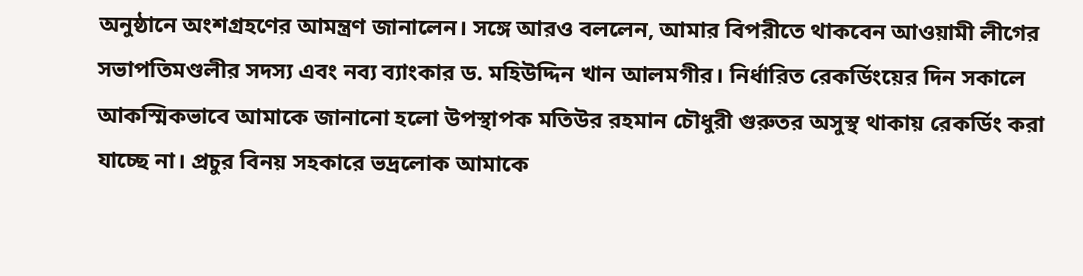অনুষ্ঠানে অংশগ্রহণের আমন্ত্রণ জানালেন। সঙ্গে আরও বললেন, আমার বিপরীতে থাকবেন আওয়ামী লীগের সভাপতিমণ্ডলীর সদস্য এবং নব্য ব্যাংকার ড. মহিউদ্দিন খান আলমগীর। নির্ধারিত রেকর্ডিংয়ের দিন সকালে আকস্মিকভাবে আমাকে জানানো হলো উপস্থাপক মতিউর রহমান চৌধুরী গুরুতর অসুস্থ থাকায় রেকর্ডিং করা যাচ্ছে না। প্রচুর বিনয় সহকারে ভদ্রলোক আমাকে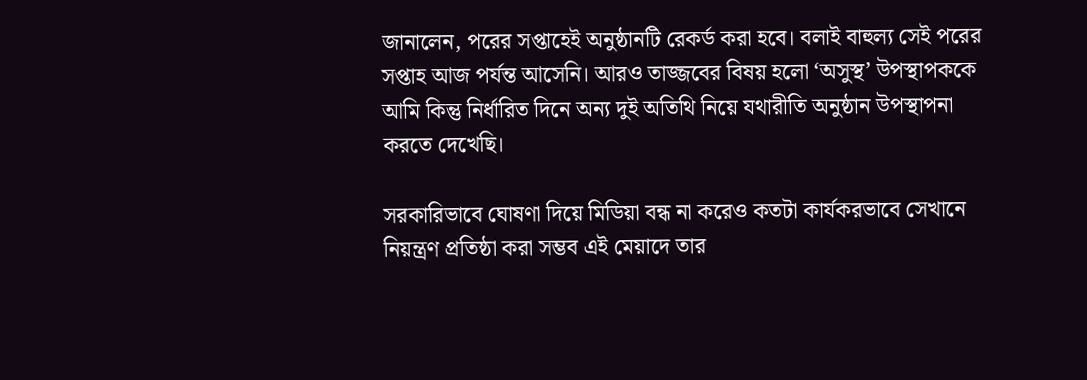জানালেন, পরের সপ্তাহেই অনুষ্ঠানটি রেকর্ড করা হবে। বলাই বাহুল্য সেই পরের সপ্তাহ আজ পর্যন্ত আসেনি। আরও তাজ্জবের বিষয় হলো ‘অসুস্থ’ উপস্থাপককে আমি কিন্তু নির্ধারিত দিনে অন্য দুই অতিথি নিয়ে যথারীতি অনুষ্ঠান উপস্থাপনা করতে দেখেছি।

সরকারিভাবে ঘোষণা দিয়ে মিডিয়া বন্ধ না করেও কতটা কার্যকরভাবে সেখানে নিয়ন্ত্রণ প্রতিষ্ঠা করা সম্ভব এই মেয়াদে তার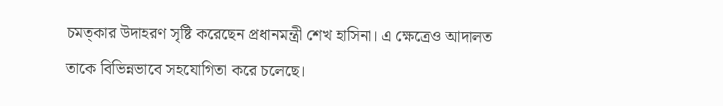চমত্কার উদাহরণ সৃষ্টি করেছেন প্রধানমন্ত্রী শেখ হাসিনা। এ ক্ষেত্রেও আদালত তাকে বিভিন্নভাবে সহযোগিতা করে চলেছে।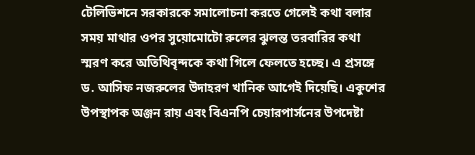টেলিভিশনে সরকারকে সমালোচনা করতে গেলেই কথা বলার সময় মাথার ওপর সুয়োমোটো রুলের ঝুলন্ত তরবারির কথা স্মরণ করে অতিথিবৃন্দকে কথা গিলে ফেলতে হচ্ছে। এ প্রসঙ্গে ড. আসিফ নজরুলের উদাহরণ খানিক আগেই দিয়েছি। একুশের উপস্থাপক অঞ্জন রায় এবং বিএনপি চেয়ারপার্সনের উপদেষ্টা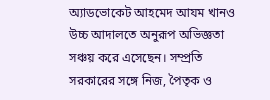অ্যাডভোকেট আহমেদ আযম খানও উচ্চ আদালতে অনুরূপ অভিজ্ঞতা সঞ্চয় করে এসেছেন। সম্প্রতি সরকারের সঙ্গে নিজ, পৈতৃক ও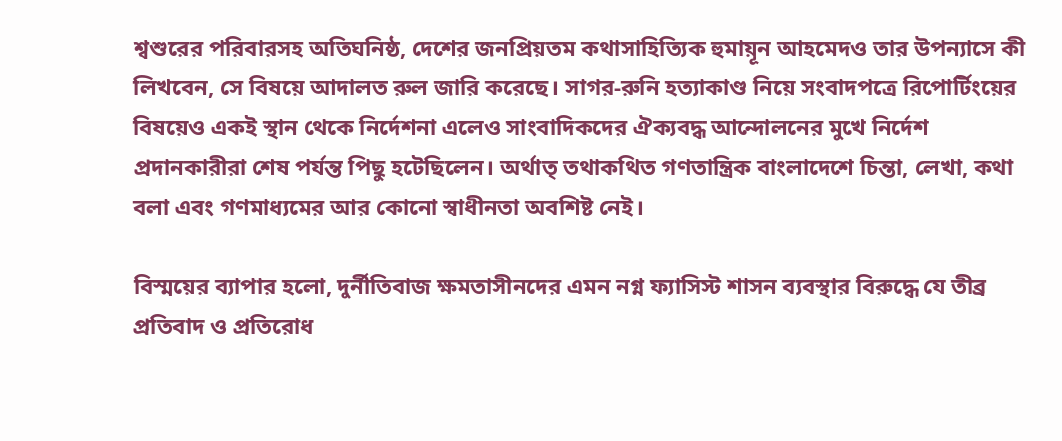শ্বশুরের পরিবারসহ অতিঘনিষ্ঠ, দেশের জনপ্রিয়তম কথাসাহিত্যিক হুমায়ূন আহমেদও তার উপন্যাসে কী লিখবেন, সে বিষয়ে আদালত রুল জারি করেছে। সাগর-রুনি হত্যাকাণ্ড নিয়ে সংবাদপত্রে রিপোর্টিংয়ের বিষয়েও একই স্থান থেকে নির্দেশনা এলেও সাংবাদিকদের ঐক্যবদ্ধ আন্দোলনের মুখে নির্দেশ প্রদানকারীরা শেষ পর্যন্ত পিছু হটেছিলেন। অর্থাত্ তথাকথিত গণতান্ত্রিক বাংলাদেশে চিন্তা, লেখা, কথা বলা এবং গণমাধ্যমের আর কোনো স্বাধীনতা অবশিষ্ট নেই।

বিস্ময়ের ব্যাপার হলো, দুর্নীতিবাজ ক্ষমতাসীনদের এমন নগ্ন ফ্যাসিস্ট শাসন ব্যবস্থার বিরুদ্ধে যে তীব্র প্রতিবাদ ও প্রতিরোধ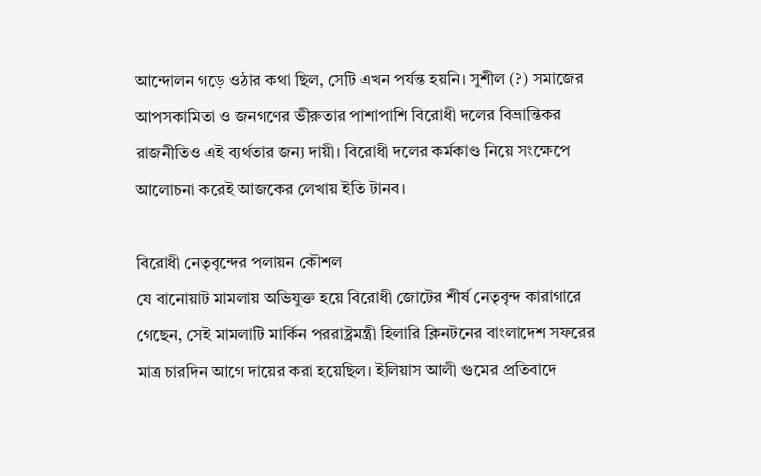আন্দোলন গড়ে ওঠার কথা ছিল, সেটি এখন পর্যন্ত হয়নি। সুশীল (?) সমাজের আপসকামিতা ও জনগণের ভীরুতার পাশাপাশি বিরোধী দলের বিভ্রান্তিকর রাজনীতিও এই ব্যর্থতার জন্য দায়ী। বিরোধী দলের কর্মকাণ্ড নিয়ে সংক্ষেপে আলোচনা করেই আজকের লেখায় ইতি টানব।

বিরোধী নেতৃবৃন্দের পলায়ন কৌশল
যে বানোয়াট মামলায় অভিযুক্ত হয়ে বিরোধী জোটের শীর্ষ নেতৃবৃন্দ কারাগারে গেছেন, সেই মামলাটি মার্কিন পররাষ্ট্রমন্ত্রী হিলারি ক্লিনটনের বাংলাদেশ সফরের মাত্র চারদিন আগে দায়ের করা হয়েছিল। ইলিয়াস আলী গুমের প্রতিবাদে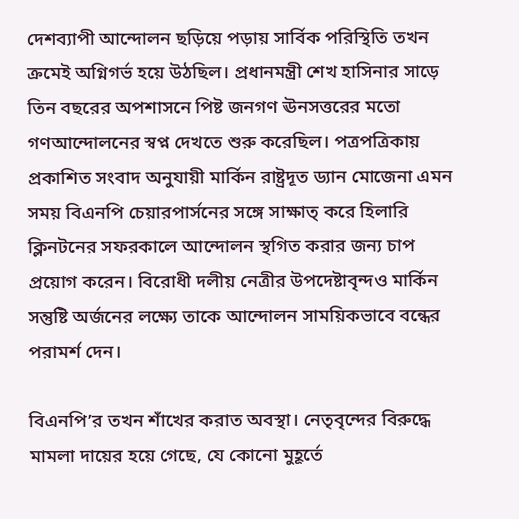দেশব্যাপী আন্দোলন ছড়িয়ে পড়ায় সার্বিক পরিস্থিতি তখন ক্রমেই অগ্নিগর্ভ হয়ে উঠছিল। প্রধানমন্ত্রী শেখ হাসিনার সাড়ে তিন বছরের অপশাসনে পিষ্ট জনগণ ঊনসত্তরের মতো গণআন্দোলনের স্বপ্ন দেখতে শুরু করেছিল। পত্রপত্রিকায় প্রকাশিত সংবাদ অনুযায়ী মার্কিন রাষ্ট্রদূত ড্যান মোজেনা এমন সময় বিএনপি চেয়ারপার্সনের সঙ্গে সাক্ষাত্ করে হিলারি ক্লিনটনের সফরকালে আন্দোলন স্থগিত করার জন্য চাপ প্রয়োগ করেন। বিরোধী দলীয় নেত্রীর উপদেষ্টাবৃন্দও মার্কিন সন্তুষ্টি অর্জনের লক্ষ্যে তাকে আন্দোলন সাময়িকভাবে বন্ধের পরামর্শ দেন।

বিএনপি’র তখন শাঁখের করাত অবস্থা। নেতৃবৃন্দের বিরুদ্ধে মামলা দায়ের হয়ে গেছে, যে কোনো মুহূর্তে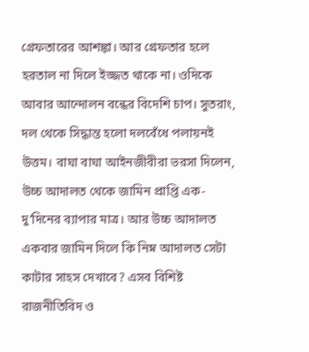গ্রেফতারের আশঙ্কা। আর গ্রেফতার হলে হরতাল না দিলে ইজ্জত থাকে না। ওদিকে আবার আন্দোলন বন্ধের বিদেশি চাপ। সুতরাং, দল থেকে সিদ্ধান্ত হলো দলবেঁধে পলায়নই উত্তম। বাঘা বাঘা আইনজীবীরা ভরসা দিলেন, উচ্চ আদালত থেকে জামিন প্রাপ্তি এক-দু’দিনের ব্যাপার মাত্র। আর উচ্চ আদালত একবার জামিন দিলে কি নিম্ন আদালত সেটা কাটার সাহস দেখাবে? এসব বিশিষ্ট রাজনীতিবিদ ও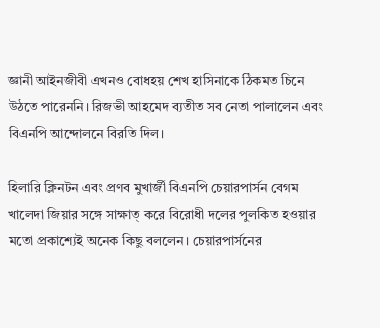জ্ঞানী আইনজীবী এখনও বোধহয় শেখ হাসিনাকে ঠিকমত চিনে উঠতে পারেননি। রিজভী আহমেদ ব্যতীত সব নেতা পালালেন এবং বিএনপি আন্দোলনে বিরতি দিল।

হিলারি ক্লিনটন এবং প্রণব মুখার্জী বিএনপি চেয়ারপার্সন বেগম খালেদা জিয়ার সঙ্গে সাক্ষাত্ করে বিরোধী দলের পুলকিত হওয়ার মতো প্রকাশ্যেই অনেক কিছু বললেন। চেয়ারপার্সনের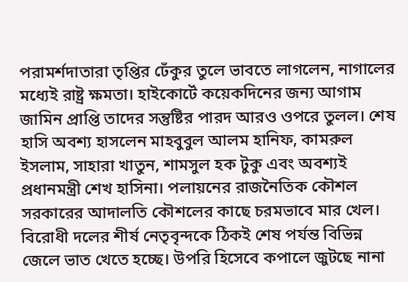পরামর্শদাতারা তৃপ্তির ঢেঁকুর তুলে ভাবতে লাগলেন, নাগালের মধ্যেই রাষ্ট্র ক্ষমতা। হাইকোর্টে কয়েকদিনের জন্য আগাম জামিন প্রাপ্তি তাদের সন্তুষ্টির পারদ আরও ওপরে তুলল। শেষ হাসি অবশ্য হাসলেন মাহবুবুল আলম হানিফ, কামরুল ইসলাম, সাহারা খাতুন, শামসুল হক টুকু এবং অবশ্যই প্রধানমন্ত্রী শেখ হাসিনা। পলায়নের রাজনৈতিক কৌশল সরকারের আদালতি কৌশলের কাছে চরমভাবে মার খেল। বিরোধী দলের শীর্ষ নেতৃবৃন্দকে ঠিকই শেষ পর্যন্ত বিভিন্ন জেলে ভাত খেতে হচ্ছে। উপরি হিসেবে কপালে জুটছে নানা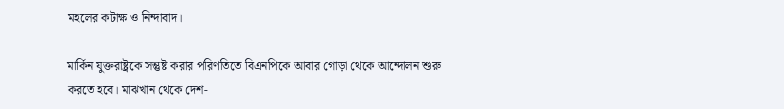মহলের কটাক্ষ ও নিন্দাবাদ।

মার্কিন যুক্তরাষ্ট্রকে সন্তুষ্ট করার পরিণতিতে বিএনপিকে আবার গোড়া থেকে আন্দোলন শুরু করতে হবে। মাঝখান থেকে দেশ-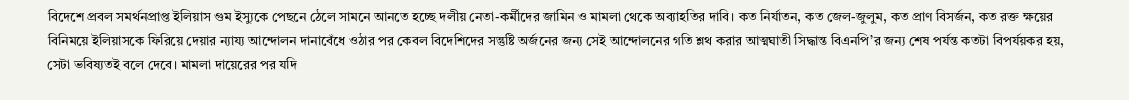বিদেশে প্রবল সমর্থনপ্রাপ্ত ইলিয়াস গুম ইস্যুকে পেছনে ঠেলে সামনে আনতে হচ্ছে দলীয় নেতা-কর্মীদের জামিন ও মামলা থেকে অব্যাহতির দাবি। কত নির্যাতন, কত জেল-জুলুম, কত প্রাণ বিসর্জন, কত রক্ত ক্ষয়ের বিনিময়ে ইলিয়াসকে ফিরিয়ে দেয়ার ন্যায্য আন্দোলন দানাবেঁধে ওঠার পর কেবল বিদেশিদের সন্তুষ্টি অর্জনের জন্য সেই আন্দোলনের গতি শ্লথ করার আত্মঘাতী সিদ্ধান্ত বিএনপি’র জন্য শেষ পর্যন্ত কতটা বিপর্যয়কর হয়, সেটা ভবিষ্যতই বলে দেবে। মামলা দায়েরের পর যদি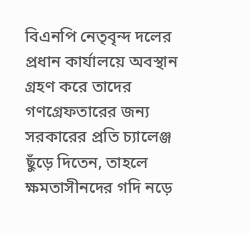বিএনপি নেতৃবৃন্দ দলের প্রধান কার্যালয়ে অবস্থান গ্রহণ করে তাদের গণগ্রেফতারের জন্য সরকারের প্রতি চ্যালেঞ্জ ছুঁড়ে দিতেন, তাহলে ক্ষমতাসীনদের গদি নড়ে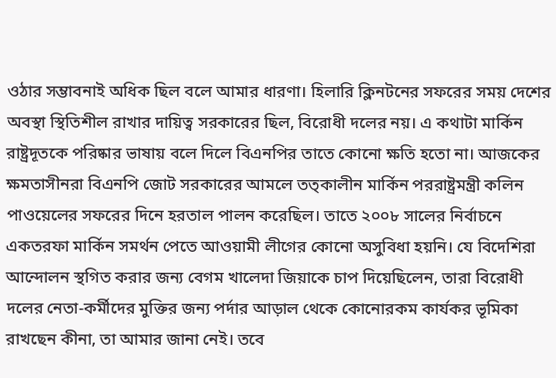ওঠার সম্ভাবনাই অধিক ছিল বলে আমার ধারণা। হিলারি ক্লিনটনের সফরের সময় দেশের অবস্থা স্থিতিশীল রাখার দায়িত্ব সরকারের ছিল, বিরোধী দলের নয়। এ কথাটা মার্কিন রাষ্ট্রদূতকে পরিষ্কার ভাষায় বলে দিলে বিএনপির তাতে কোনো ক্ষতি হতো না। আজকের ক্ষমতাসীনরা বিএনপি জোট সরকারের আমলে তত্কালীন মার্কিন পররাষ্ট্রমন্ত্রী কলিন পাওয়েলের সফরের দিনে হরতাল পালন করেছিল। তাতে ২০০৮ সালের নির্বাচনে একতরফা মার্কিন সমর্থন পেতে আওয়ামী লীগের কোনো অসুবিধা হয়নি। যে বিদেশিরা আন্দোলন স্থগিত করার জন্য বেগম খালেদা জিয়াকে চাপ দিয়েছিলেন, তারা বিরোধী দলের নেতা-কর্মীদের মুক্তির জন্য পর্দার আড়াল থেকে কোনোরকম কার্যকর ভূমিকা রাখছেন কীনা, তা আমার জানা নেই। তবে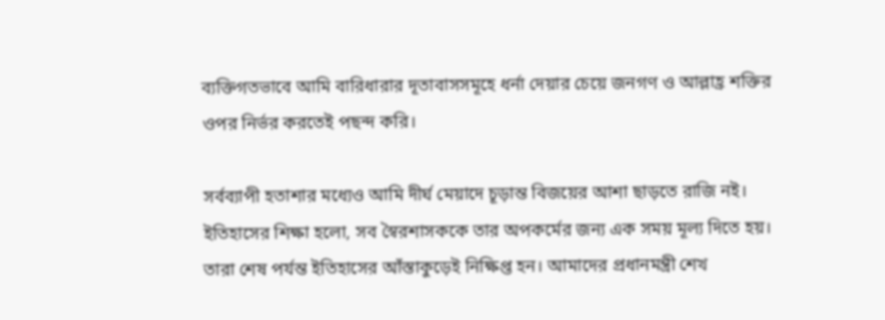ব্যক্তিগতভাবে আমি বারিধারার দূতাবাসসমূহে ধর্না দেয়ার চেয়ে জনগণ ও আল্লাহ্র শক্তির ওপর নির্ভর করতেই পছন্দ করি।

সর্বব্যাপী হতাশার মধ্যেও আমি দীর্ঘ মেয়াদে চূড়ান্ত বিজয়ের আশা ছাড়তে রাজি নই। ইতিহাসের শিক্ষা হলো, সব স্বৈরশাসককে তার অপকর্মের জন্য এক সময় মূল্য দিতে হয়। তারা শেষ পর্যন্ত ইতিহাসের আঁস্তাকুড়েই নিক্ষিপ্ত হন। আমাদের প্রধানমন্ত্রী শেখ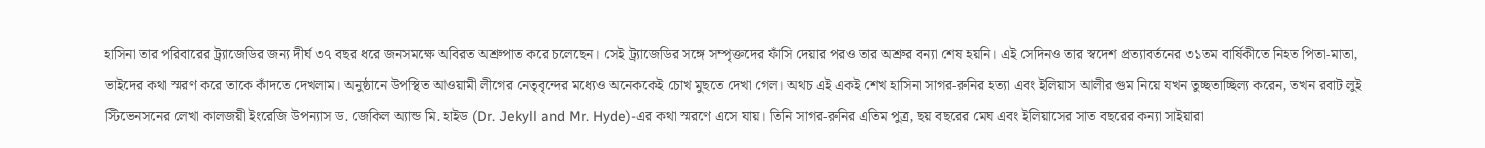হাসিনা তার পরিবারের ট্র্যাজেডির জন্য দীর্ঘ ৩৭ বছর ধরে জনসমক্ষে অবিরত অশ্রুপাত করে চলেছেন। সেই ট্র্যাজেডির সঙ্গে সম্পৃক্তদের ফাঁসি দেয়ার পরও তার অশ্রুর বন্যা শেষ হয়নি। এই সেদিনও তার স্বদেশ প্রত্যাবর্তনের ৩১তম বার্ষিকীতে নিহত পিতা-মাতা, ভাইদের কথা স্মরণ করে তাকে কাঁদতে দেখলাম। অনুষ্ঠানে উপস্থিত আওয়ামী লীগের নেতৃবৃন্দের মধ্যেও অনেককেই চোখ মুছতে দেখা গেল। অথচ এই একই শেখ হাসিনা সাগর-রুনির হত্যা এবং ইলিয়াস আলীর গুম নিয়ে যখন তুচ্ছতাচ্ছিল্য করেন, তখন রবাট লুই স্টিভেনসনের লেখা কালজয়ী ইংরেজি উপন্যাস ড. জেকিল অ্যান্ড মি. হাইড (Dr. Jekyll and Mr. Hyde)-এর কথা স্মরণে এসে যায়। তিনি সাগর-রুনির এতিম পুত্র, ছয় বছরের মেঘ এবং ইলিয়াসের সাত বছরের কন্যা সাইয়ারা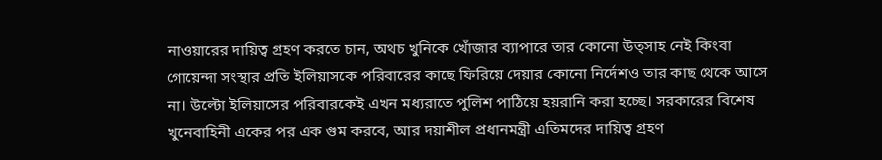নাওয়ারের দায়িত্ব গ্রহণ করতে চান, অথচ খুনিকে খোঁজার ব্যাপারে তার কোনো উত্সাহ নেই কিংবা গোয়েন্দা সংস্থার প্রতি ইলিয়াসকে পরিবারের কাছে ফিরিয়ে দেয়ার কোনো নির্দেশও তার কাছ থেকে আসে না। উল্টো ইলিয়াসের পরিবারকেই এখন মধ্যরাতে পুলিশ পাঠিয়ে হয়রানি করা হচ্ছে। সরকারের বিশেষ খুনেবাহিনী একের পর এক গুম করবে, আর দয়াশীল প্রধানমন্ত্রী এতিমদের দায়িত্ব গ্রহণ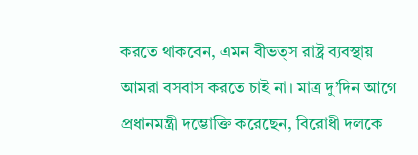করতে থাকবেন, এমন বীভত্স রাষ্ট্র ব্যবস্থায় আমরা বসবাস করতে চাই না। মাত্র দু’দিন আগে প্রধানমন্ত্রী দম্ভোক্তি করেছেন, বিরোধী দলকে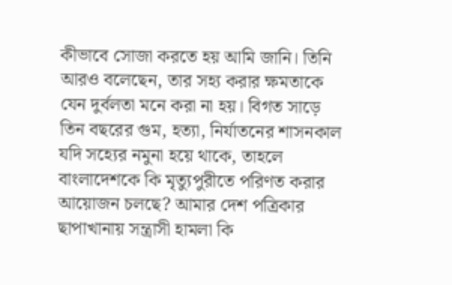কীভাবে সোজা করতে হয় আমি জানি। তিনি আরও বলেছেন, তার সহ্য করার ক্ষমতাকে যেন দুর্বলতা মনে করা না হয়। বিগত সাড়ে তিন বছরের গুম, হত্যা, নির্যাতনের শাসনকাল যদি সহ্যের নমুনা হয়ে থাকে, তাহলে বাংলাদেশকে কি মৃত্যুপুরীতে পরিণত করার আয়োজন চলছে? আমার দেশ পত্রিকার ছাপাখানায় সন্ত্রাসী হামলা কি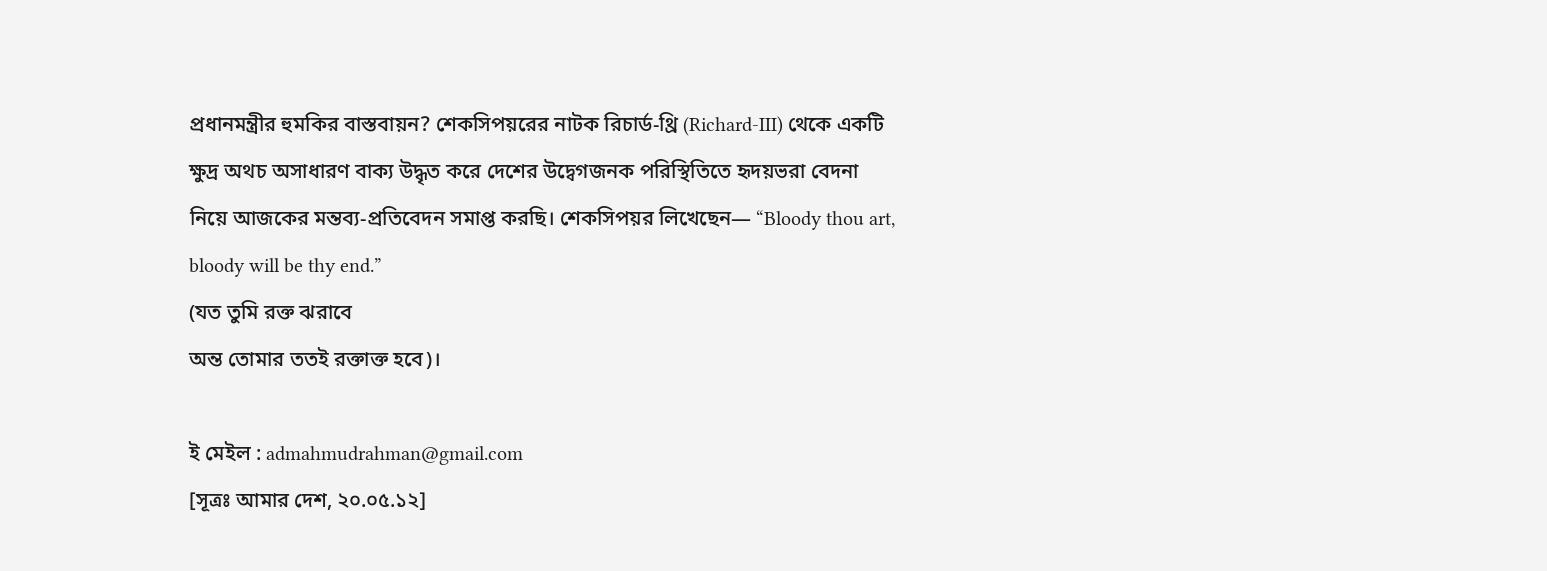প্রধানমন্ত্রীর হুমকির বাস্তবায়ন? শেকসিপয়রের নাটক রিচার্ড-থ্রি (Richard-III) থেকে একটি ক্ষুদ্র অথচ অসাধারণ বাক্য উদ্ধৃত করে দেশের উদ্বেগজনক পরিস্থিতিতে হৃদয়ভরা বেদনা নিয়ে আজকের মন্তব্য-প্রতিবেদন সমাপ্ত করছি। শেকসিপয়র লিখেছেন— “Bloody thou art, bloody will be thy end.”
(যত তুমি রক্ত ঝরাবে
অন্ত তোমার ততই রক্তাক্ত হবে)।

ই মেইল : admahmudrahman@gmail.com
[সূত্রঃ আমার দেশ, ২০.০৫.১২]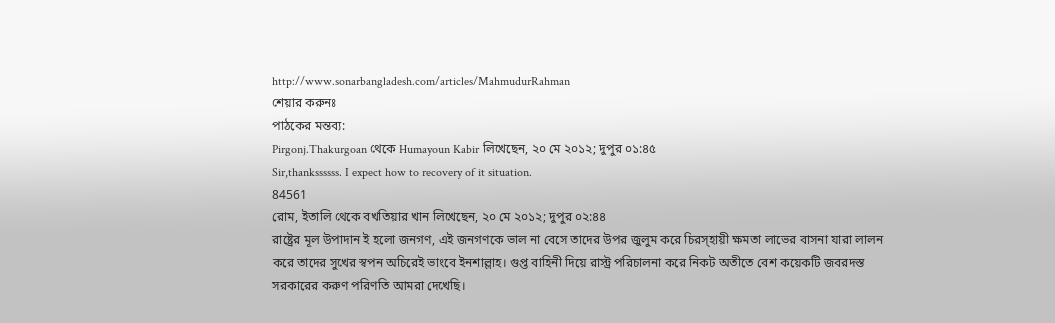http://www.sonarbangladesh.com/articles/MahmudurRahman
শেয়ার করুনঃ
পাঠকের মন্তব্য:
Pirgonj.Thakurgoan থেকে Humayoun Kabir লিখেছেন, ২০ মে ২০১২; দুপুর ০১:৪৫
Sir,thankssssss. I expect how to recovery of it situation.
84561
রোম, ইতালি থেকে বখতিয়ার খান লিখেছেন, ২০ মে ২০১২; দুপুর ০২:৪৪
রাষ্ট্রের মূল উপাদান ই হলো জনগণ, এই জনগণকে ভাল না বেসে তাদের উপর জুলুম করে চিরস্হায়ী ক্ষমতা লাভের বাসনা যারা লালন করে তাদের সুখের স্বপন অচিরেই ভাংবে ইনশাল্লাহ। গুপ্ত বাহিনী দিয়ে রাস্ট্র পরিচালনা করে নিকট অতীতে বেশ কয়েকটি জবরদস্ত সরকারের করুণ পরিণতি আমরা দেখেছি।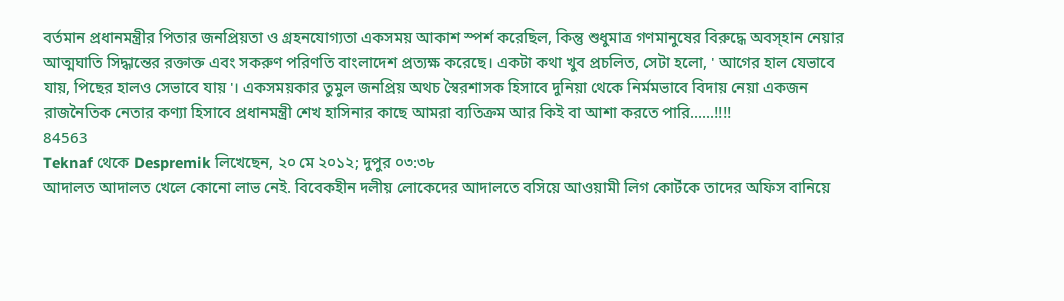বর্তমান প্রধানমন্ত্রীর পিতার জনপ্রিয়তা ও গ্রহনযোগ্যতা একসময় আকাশ স্পর্শ করেছিল, কিন্তু শুধুমাত্র গণমানুষের বিরুদ্ধে অবস্হান নেয়ার আত্মঘাতি সিদ্ধান্তের রক্তাক্ত এবং সকরুণ পরিণতি বাংলাদেশ প্রত্যক্ষ করেছে। একটা কথা খুব প্রচলিত, সেটা হলো, ' আগের হাল যেভাবে যায়, পিছের হালও সেভাবে যায় '। একসময়কার তুমুল জনপ্রিয় অথচ স্বৈরশাসক হিসাবে দুনিয়া থেকে নির্মমভাবে বিদায় নেয়া একজন রাজনৈতিক নেতার কণ্যা হিসাবে প্রধানমন্ত্রী শেখ হাসিনার কাছে আমরা ব্যতিক্রম আর কিই বা আশা করতে পারি......!!!!
84563
Teknaf থেকে Despremik লিখেছেন, ২০ মে ২০১২; দুপুর ০৩:৩৮
আদালত আদালত খেলে কোনো লাভ নেই. বিবেকহীন দলীয় লোকেদের আদালতে বসিয়ে আওয়ামী লিগ কোর্টকে তাদের অফিস বানিয়ে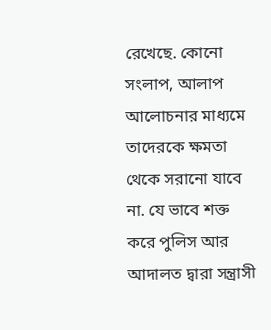রেখেছে. কোনো সংলাপ, আলাপ আলোচনার মাধ্যমে তাদেরকে ক্ষমতা থেকে সরানো যাবে না. যে ভাবে শক্ত করে পুলিস আর আদালত দ্বারা সন্ত্রাসী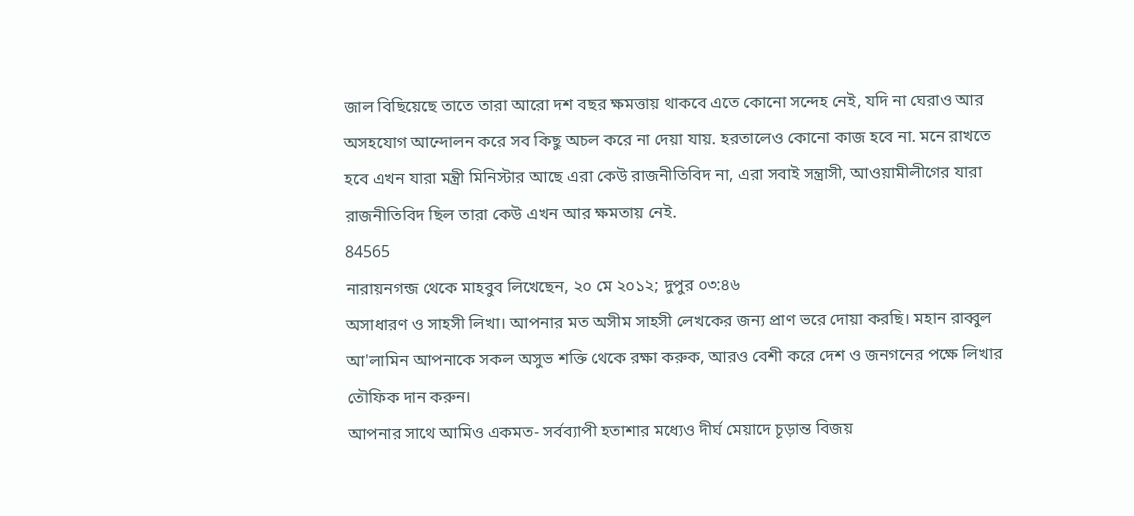জাল বিছিয়েছে তাতে তারা আরো দশ বছর ক্ষমত্তায় থাকবে এতে কোনো সন্দেহ নেই, যদি না ঘেরাও আর অসহযোগ আন্দোলন করে সব কিছু অচল করে না দেয়া যায়. হরতালেও কোনো কাজ হবে না. মনে রাখতে হবে এখন যারা মন্ত্রী মিনিস্টার আছে এরা কেউ রাজনীতিবিদ না, এরা সবাই সন্ত্রাসী, আওয়ামীলীগের যারা রাজনীতিবিদ ছিল তারা কেউ এখন আর ক্ষমতায় নেই.
84565
নারায়নগন্জ থেকে মাহবুব লিখেছেন, ২০ মে ২০১২; দুপুর ০৩:৪৬
অসাধারণ ও সাহসী লিখা। আপনার মত অসীম সাহসী লেখকের জন্য প্রাণ ভরে দোয়া করছি। মহান রাব্বুল আ'লামিন আপনাকে সকল অসুভ শক্তি থেকে রক্ষা করুক, আরও বেশী করে দেশ ও জনগনের পক্ষে লিখার তৌফিক দান করুন।
আপনার সাথে আমিও একমত- সর্বব্যাপী হতাশার মধ্যেও দীর্ঘ মেয়াদে চূড়ান্ত বিজয়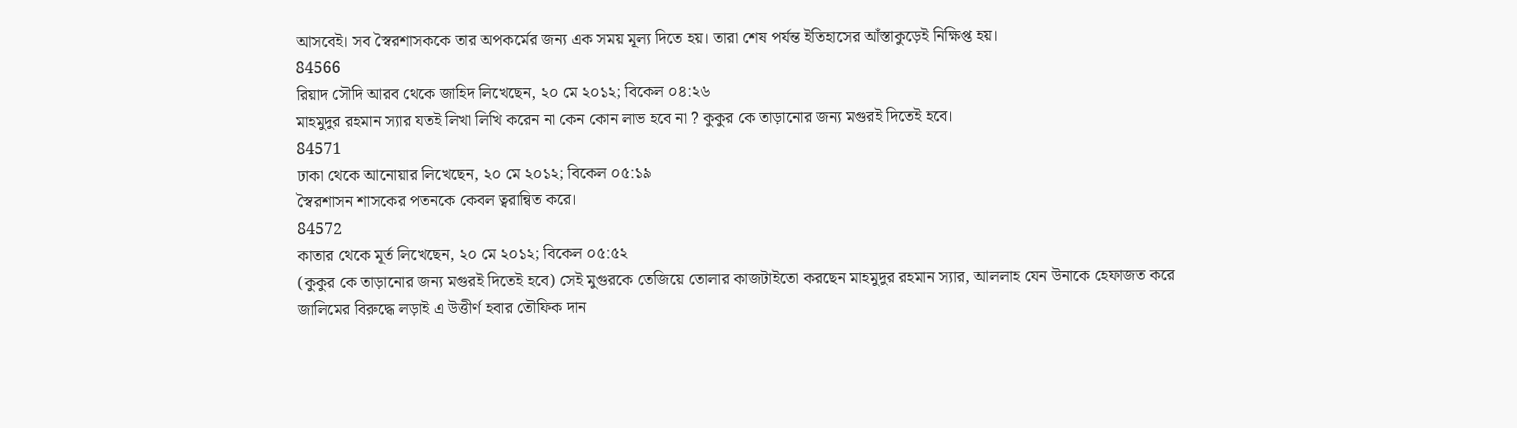আসবেই। সব স্বৈরশাসককে তার অপকর্মের জন্য এক সময় মূল্য দিতে হয়। তারা শেষ পর্যন্ত ইতিহাসের আঁস্তাকুড়েই নিক্ষিপ্ত হয়।
84566
রিয়াদ সৌদি আরব থেকে জাহিদ লিখেছেন, ২০ মে ২০১২; বিকেল ০৪:২৬
মাহমুদুর রহমান স্যার যতই লিখা লিখি করেন না কেন কোন লাভ হবে না ? কুকুর কে তাড়ানোর জন্য মগুরই দিতেই হবে।
84571
ঢাকা থেকে আনোয়ার লিখেছেন, ২০ মে ২০১২; বিকেল ০৫:১৯
স্বৈরশাসন শাসকের পতনকে কেবল ত্বরান্বিত করে।
84572
কাতার থেকে মূর্ত লিখেছেন, ২০ মে ২০১২; বিকেল ০৫:৫২
(কুকুর কে তাড়ানোর জন্য মগুরই দিতেই হবে) সেই মুগুরকে তেজিয়ে তোলার কাজটাইতো করছেন মাহমুদুর রহমান স্যার, আললাহ যেন উনাকে হেফাজত করে জালিমের বিরুদ্ধে লড়াই এ উত্তীর্ণ হবার তৌফিক দান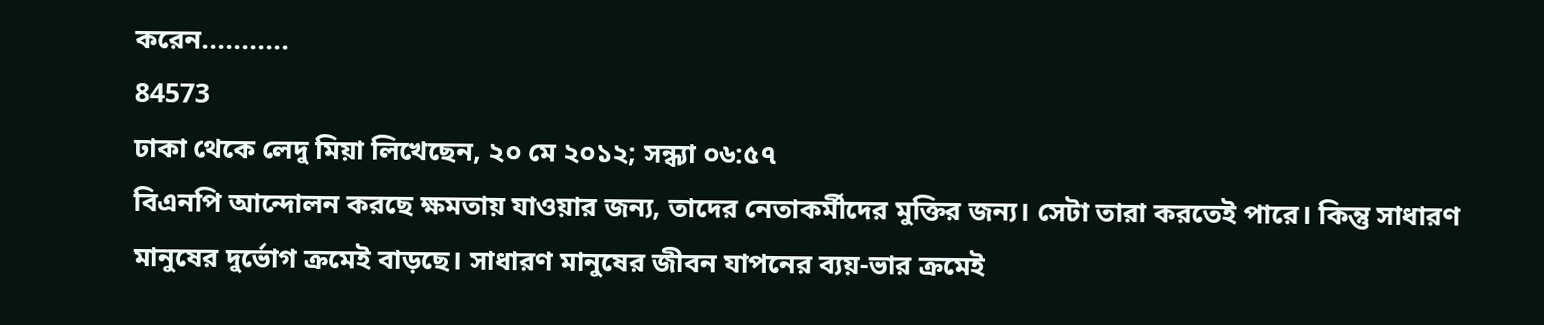করেন...........
84573
ঢাকা থেকে লেদু মিয়া লিখেছেন, ২০ মে ২০১২; সন্ধ্যা ০৬:৫৭
বিএনপি আন্দোলন করছে ক্ষমতায় যাওয়ার জন্য, তাদের নেতাকর্মীদের মুক্তির জন্য। সেটা তারা করতেই পারে। কিন্তু সাধারণ মানুষের দুর্ভোগ ক্রমেই বাড়ছে। সাধারণ মানুষের জীবন যাপনের ব্যয়-ভার ক্রমেই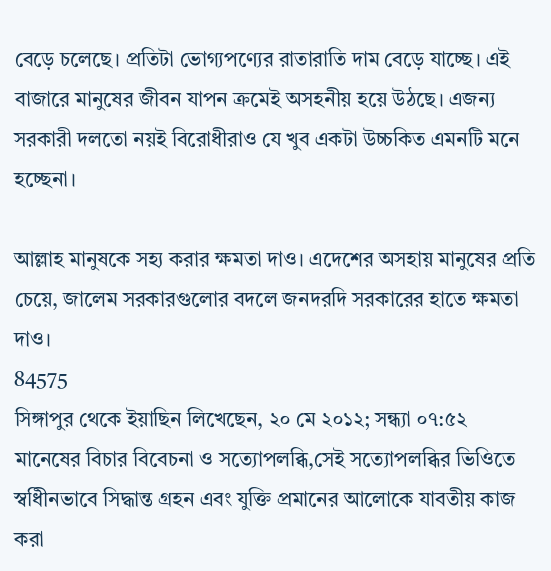বেড়ে চলেছে। প্রতিটা ভোগ্যপণ্যের রাতারাতি দাম বেড়ে যাচ্ছে। এই বাজারে মানুষের জীবন যাপন ক্রমেই অসহনীয় হয়ে উঠছে। এজন্য সরকারী দলতো নয়ই বিরোধীরাও যে খুব একটা উচ্চকিত এমনটি মনে হচ্ছেনা।

আল্লাহ মানুষকে সহ্য করার ক্ষমতা দাও। এদেশের অসহায় মানুষের প্রতি চেয়ে, জালেম সরকারগুলোর বদলে জনদরদি সরকারের হাতে ক্ষমতা দাও।
84575
সিঙ্গাপুর থেকে ইয়াছিন লিখেছেন, ২০ মে ২০১২; সন্ধ্যা ০৭:৫২
মানেষের বিচার বিবেচনা ও সত্যোপলব্ধি,সেই সত্যোপলব্ধির ভিওিতে স্বধিীনভাবে সিদ্ধান্ত গ্রহন এবং যুক্তি প্রমানের আলোকে যাবতীয় কাজ করা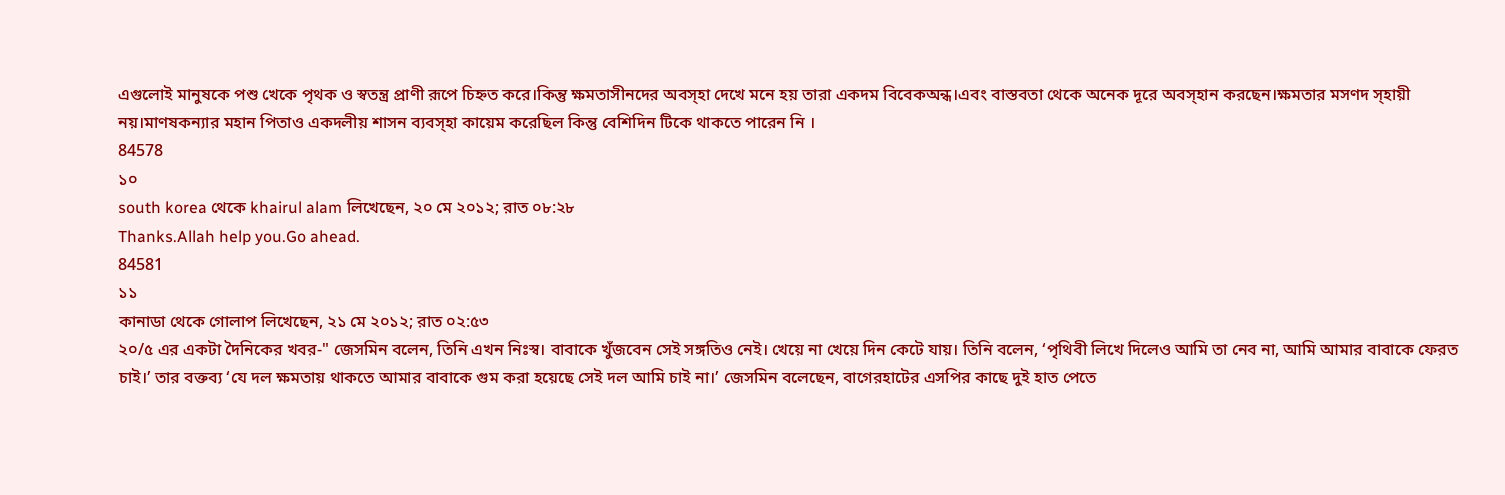এগুলোই মানুষকে পশু খেকে পৃথক ও স্বতন্ত্র প্রাণী রূপে চিহ্নত করে।কিন্তু ক্ষমতাসীনদের অবস্হা দেখে মনে হয় তারা একদম বিবেকঅন্ধ।এবং বাস্তবতা থেকে অনেক দূরে অবস্হান করছেন।ক্ষমতার মসণদ স্হায়ী নয়।মাণষকন্যার মহান পিতাও একদলীয় শাসন ব্যবস্হা কায়েম করেছিল কিন্তু বেশিদিন টিকে থাকতে পারেন নি ।
84578
১০
south korea থেকে khairul alam লিখেছেন, ২০ মে ২০১২; রাত ০৮:২৮
Thanks.Allah help you.Go ahead.
84581
১১
কানাডা থেকে গোলাপ লিখেছেন, ২১ মে ২০১২; রাত ০২:৫৩
২০/৫ এর একটা দৈনিকের খবর-" জেসমিন বলেন, তিনি এখন নিঃস্ব। বাবাকে খুঁজবেন সেই সঙ্গতিও নেই। খেয়ে না খেয়ে দিন কেটে যায়। তিনি বলেন, ‘পৃথিবী লিখে দিলেও আমি তা নেব না, আমি আমার বাবাকে ফেরত চাই।’ তার বক্তব্য ‘যে দল ক্ষমতায় থাকতে আমার বাবাকে গুম করা হয়েছে সেই দল আমি চাই না।’ জেসমিন বলেছেন, বাগেরহাটের এসপির কাছে দুই হাত পেতে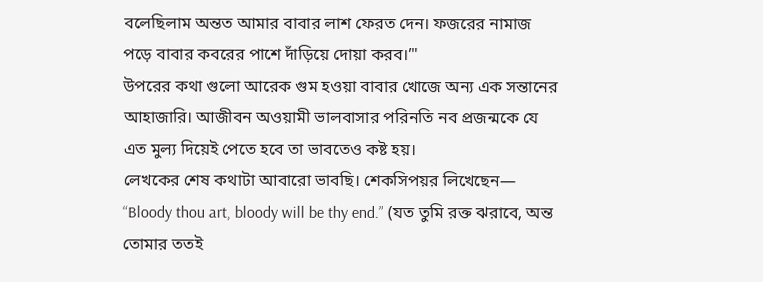বলেছিলাম অন্তত আমার বাবার লাশ ফেরত দেন। ফজরের নামাজ পড়ে বাবার কবরের পাশে দাঁড়িয়ে দোয়া করব।’"
উপরের কথা গুলো আরেক গুম হওয়া বাবার খোজে অন্য এক সন্তানের আহাজারি। আজীবন অওয়ামী ভালবাসার পরিনতি নব প্রজন্মকে যে এত মুল্য দিয়েই পেতে হবে তা ভাবতেও কষ্ট হয়।
লেখকের শেষ কথাটা আবারো ভাবছি। শেকসিপয়র লিখেছেন— “Bloody thou art, bloody will be thy end.” (যত তুমি রক্ত ঝরাবে, অন্ত তোমার ততই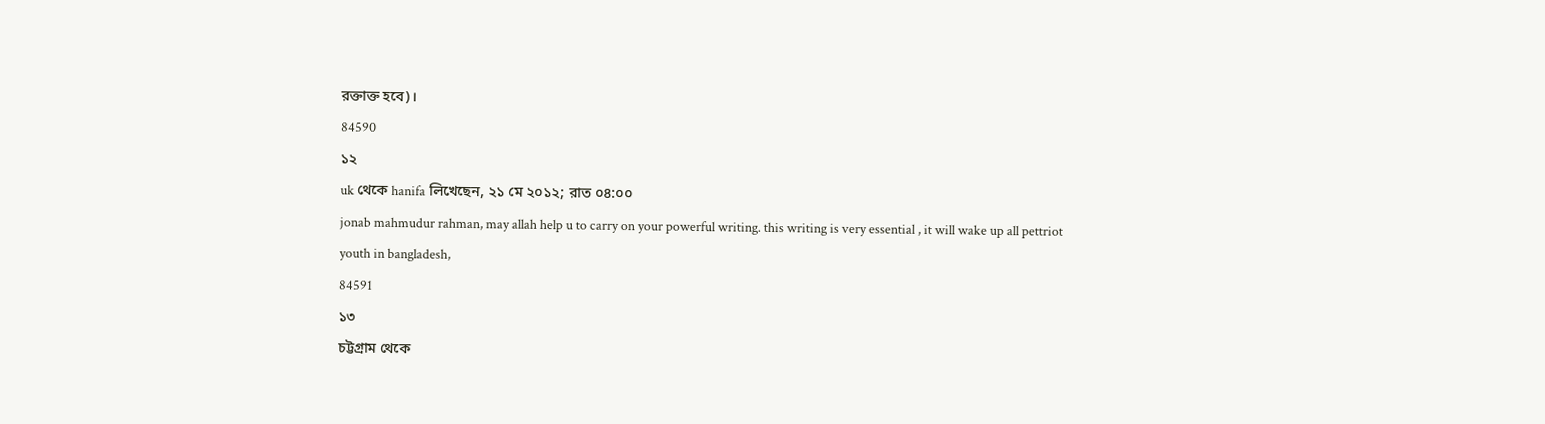রক্তাক্ত হবে)।
84590
১২
uk থেকে hanifa লিখেছেন, ২১ মে ২০১২; রাত ০৪:০০
jonab mahmudur rahman, may allah help u to carry on your powerful writing. this writing is very essential , it will wake up all pettriot youth in bangladesh,
84591
১৩
চট্টগ্রাম থেকে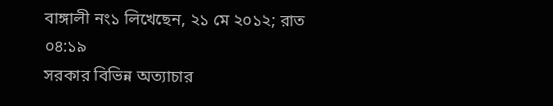বাঙ্গালী নং১ লিখেছেন, ২১ মে ২০১২; রাত ০৪:১৯
সরকার বিভিন্ন অত্যাচার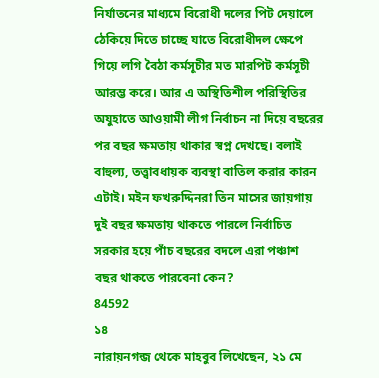নির্যাতনের মাধ্যমে বিরোধী দলের পিট দেয়ালে ঠেকিয়ে দিতে চাচ্ছে যাতে বিরোধীদল ক্ষেপে গিয়ে লগি বৈঠা কর্মসূচীর মত মারপিট কর্মসূচী আরম্ভ করে। আর এ অস্থিতিশীল পরিস্থিতির অযুহাতে আওয়ামী লীগ নির্বাচন না দিয়ে বছরের পর বছর ক্ষমতায় থাকার স্বপ্ন দেখছে। বলাই বাহুল্য, তত্ত্বাবধায়ক ব্যবস্থা বাতিল করার কারন এটাই। মইন ফখরুদ্দিনরা তিন মাসের জায়গায় দুই বছর ক্ষমতায় থাকতে পারলে নির্বাচিত সরকার হয়ে পাঁচ বছরের বদলে এরা পঞ্চাশ বছর থাকতে পারবেনা কেন?
84592
১৪
নারায়নগন্জ থেকে মাহবুব লিখেছেন, ২১ মে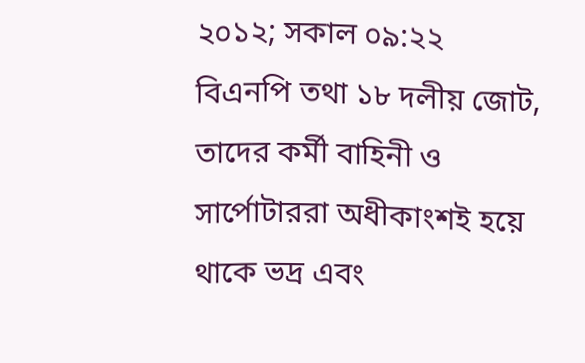২০১২; সকাল ০৯:২২
বিএনপি তথা ১৮ দলীয় জোট, তাদের কর্মী বাহিনী ও সার্পোটাররা অধীকাংশই হয়ে থাকে ভদ্র এবং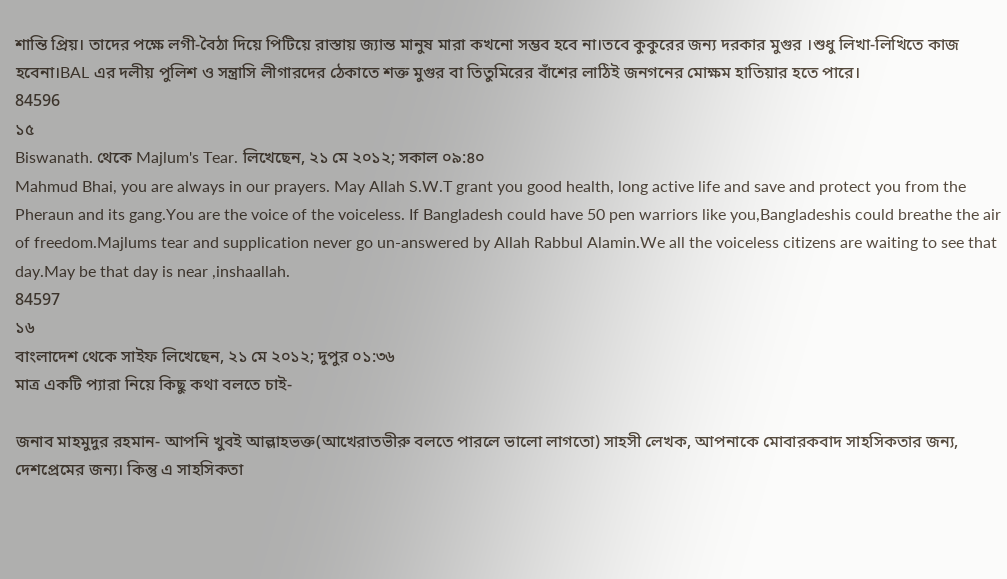শান্তি প্রিয়। তাদের পক্ষে লগী-বৈঠা দিয়ে পিটিয়ে রাস্তায় জ্যান্ত মানুষ মারা কখনো সম্ভব হবে না।তবে কুকুরের জন্য দরকার মুগুর ।শুধু লিখা-লিখিতে কাজ হবেনা।BAL এর দলীয় পুলিশ ও সন্ত্রাসি লীগারদের ঠেকাতে শক্ত মুগুর বা তিতুমিরের বাঁশের লাঠিই জনগনের মোক্ষম হাতিয়ার হতে পারে।
84596
১৫
Biswanath. থেকে Majlum's Tear. লিখেছেন, ২১ মে ২০১২; সকাল ০৯:৪০
Mahmud Bhai, you are always in our prayers. May Allah S.W.T grant you good health, long active life and save and protect you from the Pheraun and its gang.You are the voice of the voiceless. If Bangladesh could have 50 pen warriors like you,Bangladeshis could breathe the air of freedom.Majlums tear and supplication never go un-answered by Allah Rabbul Alamin.We all the voiceless citizens are waiting to see that day.May be that day is near ,inshaallah.
84597
১৬
বাংলাদেশ থেকে সাইফ লিখেছেন, ২১ মে ২০১২; দুপুর ০১:৩৬
মাত্র একটি প্যারা নিয়ে কিছু কথা বলতে চাই-

জনাব মাহমুদুর রহমান- আপনি খুবই আল্লাহভক্ত(আখেরাতভীরু বলতে পারলে ভালো লাগতো) সাহসী লেখক, আপনাকে মোবারকবাদ সাহসিকতার জন্য, দেশপ্রেমের জন্য। কিন্তু এ সাহসিকতা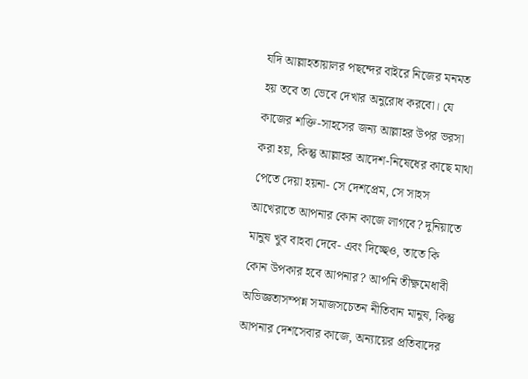যদি আল্লাহতায়ালর পছন্দের বাইরে নিজের মনমত হয় তবে তা ভেবে দেখার অনুরোধ করবো। যে কাজের শক্তি-সাহসের জন্য আল্লাহর উপর ভরসা করা হয়, কিন্তু আল্লাহর আদেশ-নিষেধের কাছে মাথা পেতে দেয়া হয়না- সে দেশপ্রেম, সে সাহস আখেরাতে আপনার কোন কাজে লাগবে? দুনিয়াতে মানুষ খুব বাহবা দেবে- এবং দিচ্ছেও, তাতে কি কোন উপকার হবে আপনার? আপনি তীক্ষ্ণমেধাবী অভিজ্ঞতাসম্পন্ন সমাজসচেতন নীতিবান মানুষ, কিন্তু আপনার দেশসেবার কাজে, অন্যায়ের প্রতিবাদের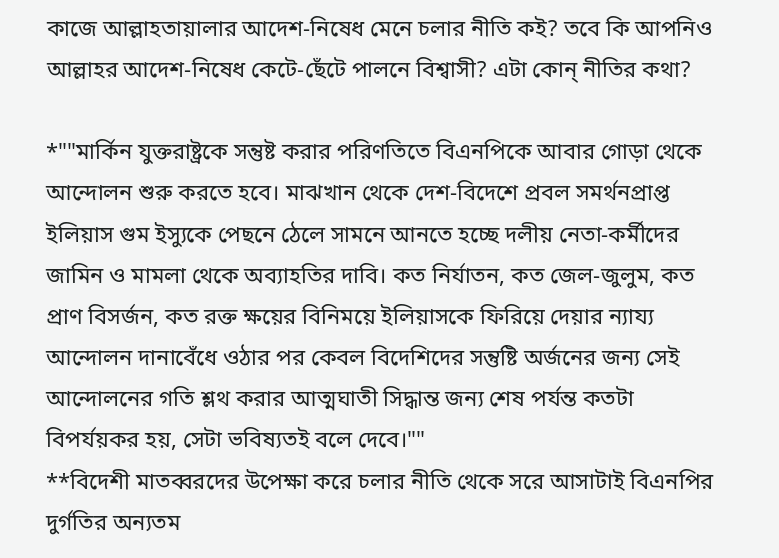কাজে আল্লাহতায়ালার আদেশ-নিষেধ মেনে চলার নীতি কই? তবে কি আপনিও আল্লাহর আদেশ-নিষেধ কেটে-ছেঁটে পালনে বিশ্বাসী? এটা কোন্‌ নীতির কথা?

*""মার্কিন যুক্তরাষ্ট্রকে সন্তুষ্ট করার পরিণতিতে বিএনপিকে আবার গোড়া থেকে আন্দোলন শুরু করতে হবে। মাঝখান থেকে দেশ-বিদেশে প্রবল সমর্থনপ্রাপ্ত ইলিয়াস গুম ইস্যুকে পেছনে ঠেলে সামনে আনতে হচ্ছে দলীয় নেতা-কর্মীদের জামিন ও মামলা থেকে অব্যাহতির দাবি। কত নির্যাতন, কত জেল-জুলুম, কত প্রাণ বিসর্জন, কত রক্ত ক্ষয়ের বিনিময়ে ইলিয়াসকে ফিরিয়ে দেয়ার ন্যায্য আন্দোলন দানাবেঁধে ওঠার পর কেবল বিদেশিদের সন্তুষ্টি অর্জনের জন্য সেই আন্দোলনের গতি শ্লথ করার আত্মঘাতী সিদ্ধান্ত জন্য শেষ পর্যন্ত কতটা বিপর্যয়কর হয়, সেটা ভবিষ্যতই বলে দেবে।""
**বিদেশী মাতব্বরদের উপেক্ষা করে চলার নীতি থেকে সরে আসাটাই বিএনপির দুর্গতির অন্যতম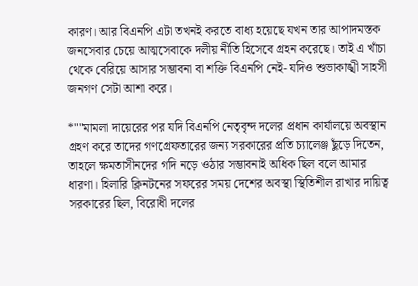কারণ। আর বিএনপি এটা তখনই করতে বাধ্য হয়েছে যখন তার আপাদমস্তক জনসেবার চেয়ে আত্মসেবাকে দলীয় নীতি হিসেবে গ্রহন করেছে। তাই এ খাঁচা থেকে বেরিয়ে আসার সম্ভাবনা বা শক্তি বিএনপি নেই- যদিও শুভাকাঙ্খী সাহসী জনগণ সেটা আশা করে।

*""মামলা দায়েরের পর যদি বিএনপি নেতৃবৃন্দ দলের প্রধান কার্যালয়ে অবস্থান গ্রহণ করে তাদের গণগ্রেফতারের জন্য সরকারের প্রতি চ্যালেঞ্জ ছুঁড়ে দিতেন, তাহলে ক্ষমতাসীনদের গদি নড়ে ওঠার সম্ভাবনাই অধিক ছিল বলে আমার ধারণা। হিলারি ক্লিনটনের সফরের সময় দেশের অবস্থা স্থিতিশীল রাখার দায়িত্ব সরকারের ছিল, বিরোধী দলের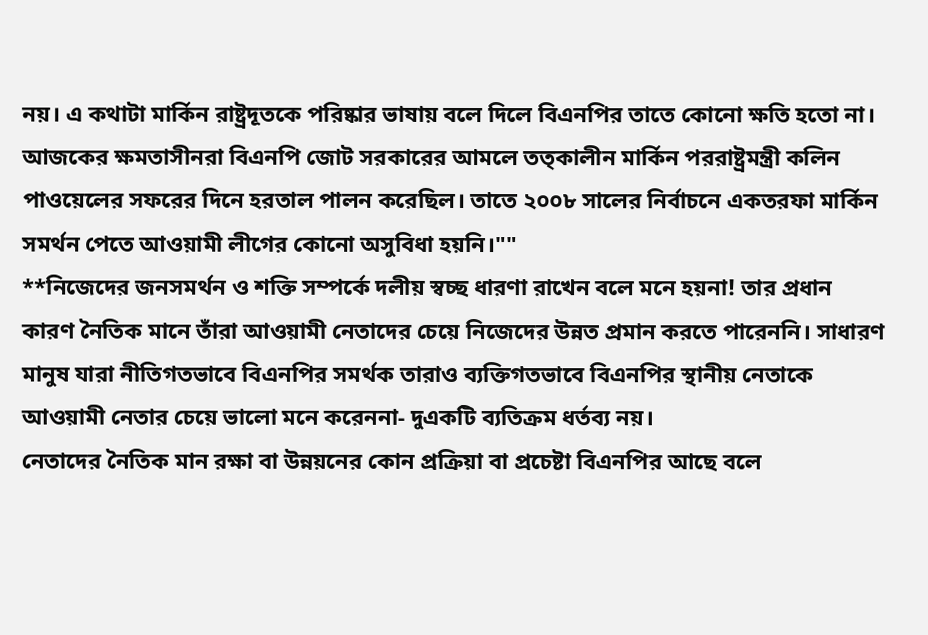নয়। এ কথাটা মার্কিন রাষ্ট্রদূতকে পরিষ্কার ভাষায় বলে দিলে বিএনপির তাতে কোনো ক্ষতি হতো না। আজকের ক্ষমতাসীনরা বিএনপি জোট সরকারের আমলে তত্কালীন মার্কিন পররাষ্ট্রমন্ত্রী কলিন পাওয়েলের সফরের দিনে হরতাল পালন করেছিল। তাতে ২০০৮ সালের নির্বাচনে একতরফা মার্কিন সমর্থন পেতে আওয়ামী লীগের কোনো অসুবিধা হয়নি।""
**নিজেদের জনসমর্থন ও শক্তি সম্পর্কে দলীয় স্বচ্ছ ধারণা রাখেন বলে মনে হয়না! তার প্রধান কারণ নৈতিক মানে তাঁরা আওয়ামী নেতাদের চেয়ে নিজেদের উন্নত প্রমান করতে পারেননি। সাধারণ মানুষ যারা নীতিগতভাবে বিএনপির সমর্থক তারাও ব্যক্তিগতভাবে বিএনপির স্থানীয় নেতাকে আওয়ামী নেতার চেয়ে ভালো মনে করেননা- দুএকটি ব্যতিক্রম ধর্তব্য নয়।
নেতাদের নৈতিক মান রক্ষা বা উন্নয়নের কোন প্রক্রিয়া বা প্রচেষ্টা বিএনপির আছে বলে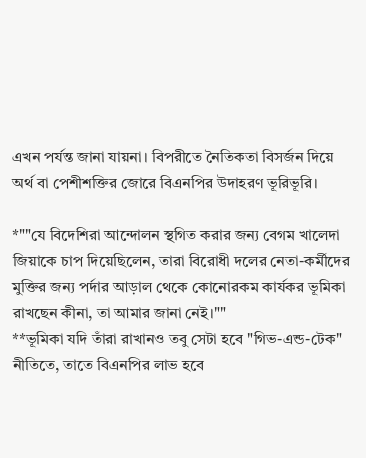এখন পর্যন্ত জানা যায়না। বিপরীতে নৈতিকতা বিসর্জন দিয়ে অর্থ বা পেশীশক্তির জোরে বিএনপির উদাহরণ ভূরিভূরি।

*""যে বিদেশিরা আন্দোলন স্থগিত করার জন্য বেগম খালেদা জিয়াকে চাপ দিয়েছিলেন, তারা বিরোধী দলের নেতা-কর্মীদের মুক্তির জন্য পর্দার আড়াল থেকে কোনোরকম কার্যকর ভূমিকা রাখছেন কীনা, তা আমার জানা নেই।""
**ভূমিকা যদি তাঁরা রাখানও তবু সেটা হবে "গিভ-এন্ড-টেক" নীতিতে, তাতে বিএনপির লাভ হবে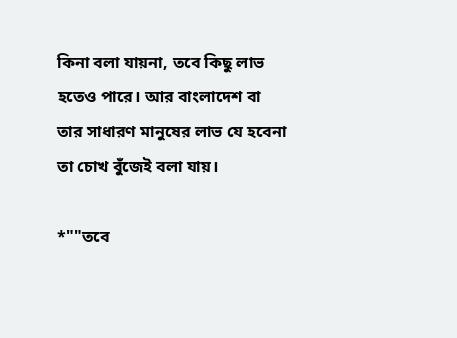কিনা বলা যায়না, তবে কিছু লাভ হতেও পারে। আর বাংলাদেশ বা তার সাধারণ মানুষের লাভ যে হবেনা তা চোখ বুঁজেই বলা যায়।

*""তবে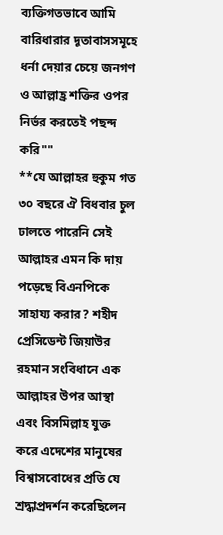ব্যক্তিগতভাবে আমি বারিধারার দূতাবাসসমূহে ধর্না দেয়ার চেয়ে জনগণ ও আল্লাহ্র শক্তির ওপর নির্ভর করতেই পছন্দ করি""
**যে আল্লাহর হুকুম গত ৩০ বছরে ঐ বিধবার চুল ঢালতে পারেনি সেই আল্লাহর এমন কি দায় পড়েছে বিএনপিকে সাহায্য করার? শহীদ প্রেসিডেন্ট জিয়াউর রহমান সংবিধানে এক আল্লাহর উপর আস্থা এবং বিসমিল্লাহ যুক্ত করে এদেশের মানুষের বিশ্বাসবোধের প্রতি যে শ্রদ্ধাপ্রদর্শন করেছিলেন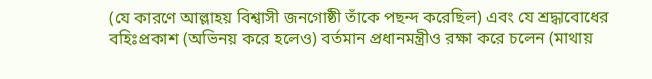(যে কারণে আল্লাহয় বিশ্বাসী জনগোষ্ঠী তাঁকে পছন্দ করেছিল) এবং যে শ্রদ্ধাবোধের বহিঃপ্রকাশ (অভিনয় করে হলেও) বর্তমান প্রধানমন্ত্রীও রক্ষা করে চলেন (মাথায়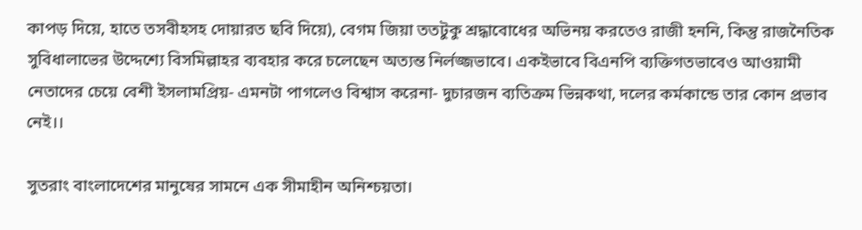কাপড় দিয়ে, হাতে তসবীহসহ দোয়ারত ছবি দিয়ে), বেগম জিয়া ততটুকু শ্রদ্ধাবোধের অভিনয় করতেও রাজী হননি, কিন্তু রাজনৈতিক সুবিধালাভের উদ্দেশ্যে বিসমিল্লাহর ব্যবহার করে চলেছেন অত্যন্ত নির্লজ্জভাবে। একইভাবে বিএনপি ব্যক্তিগতভাবেও আওয়ামী নেতাদের চেয়ে বেশী ইসলামপ্রিয়- এমনটা পাগলেও বিশ্বাস করেনা- দুচারজন ব্যতিক্রম ভিন্নকথা, দলের কর্মকান্ডে তার কোন প্রভাব নেই।।

সুতরাং বাংলাদেশের মানুষের সামনে এক সীমাহীন অনিশ্চয়তা।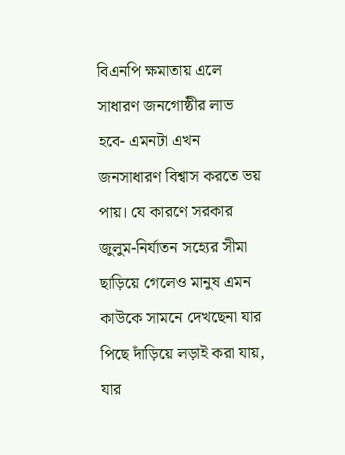বিএনপি ক্ষমাতায় এলে সাধারণ জনগোষ্ঠীর লাভ হবে- এমনটা এখন জনসাধারণ বিশ্বাস করতে ভয় পায়। যে কারণে সরকার জুলুম-নির্যাতন সহ্যের সীমা ছাড়িয়ে গেলেও মানুষ এমন কাউকে সামনে দেখছেনা যার পিছে দাঁড়িয়ে লড়াই করা যায়, যার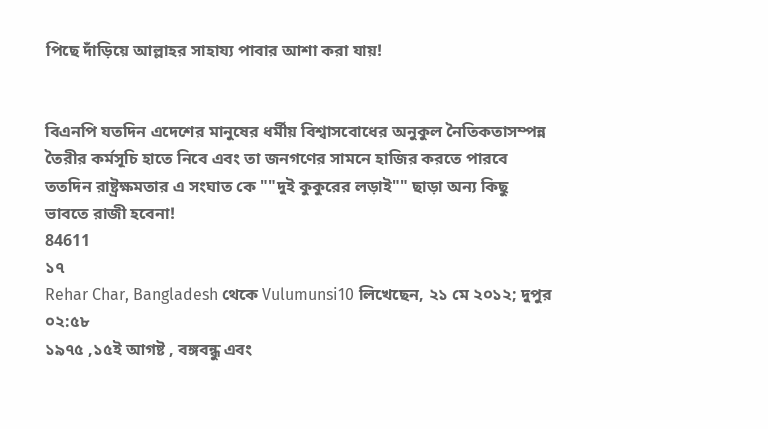পিছে দাঁড়িয়ে আল্লাহর সাহায্য পাবার আশা করা যায়!


বিএনপি যতদিন এদেশের মানুষের ধর্মীয় বিশ্বাসবোধের অনুকুল নৈতিকতাসম্পন্ন তৈরীর কর্মসূচি হাতে নিবে এবং তা জনগণের সামনে হাজির করতে পারবে ততদিন রাষ্ট্রক্ষমতার এ সংঘাত কে ""দুই কুকুরের লড়াই"" ছাড়া অন্য কিছু ভাবতে রাজী হবেনা!
84611
১৭
Rehar Char, Bangladesh থেকে Vulumunsi10 লিখেছেন, ২১ মে ২০১২; দুপুর ০২:৫৮
১৯৭৫ ,১৫ই আগষ্ট , বঙ্গবন্ধু এবং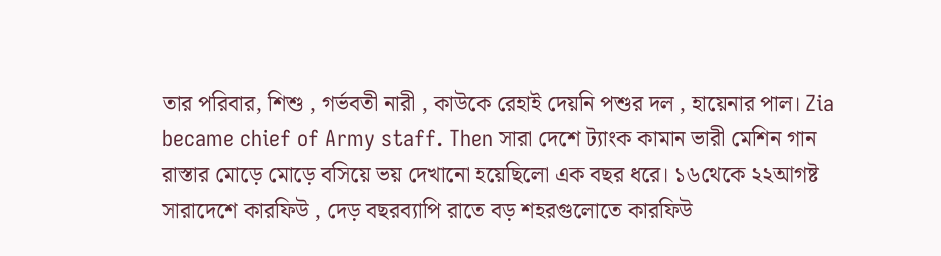তার পরিবার, শিশু , গর্ভবতী নারী , কাউকে রেহাই দেয়নি পশুর দল , হায়েনার পাল। Zia became chief of Army staff. Then সারা দেশে ট্যাংক কামান ভারী মেশিন গান রাস্তার মোড়ে মোড়ে বসিয়ে ভয় দেখানো হয়েছিলো এক বছর ধরে। ১৬থেকে ২২আগষ্ট সারাদেশে কারফিউ , দেড় বছরব্যাপি রাতে বড় শহরগুলোতে কারফিউ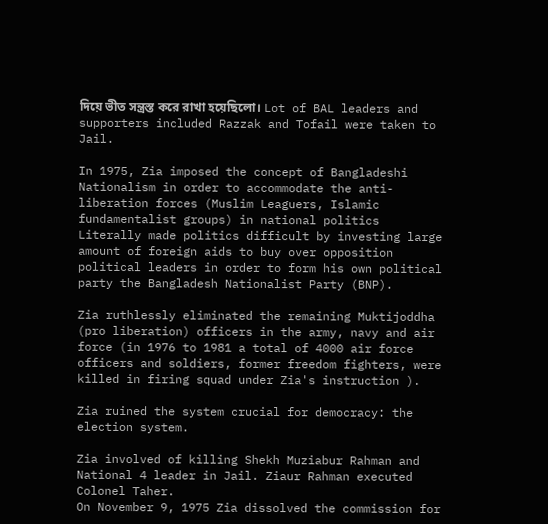দিয়ে ভীত সন্ত্রস্ত করে রাখা হয়েছিলো। Lot of BAL leaders and supporters included Razzak and Tofail were taken to Jail.

In 1975, Zia imposed the concept of Bangladeshi Nationalism in order to accommodate the anti-liberation forces (Muslim Leaguers, Islamic fundamentalist groups) in national politics
Literally made politics difficult by investing large amount of foreign aids to buy over opposition political leaders in order to form his own political party the Bangladesh Nationalist Party (BNP).

Zia ruthlessly eliminated the remaining Muktijoddha (pro liberation) officers in the army, navy and air force (in 1976 to 1981 a total of 4000 air force officers and soldiers, former freedom fighters, were killed in firing squad under Zia's instruction ).

Zia ruined the system crucial for democracy: the election system.

Zia involved of killing Shekh Muziabur Rahman and National 4 leader in Jail. Ziaur Rahman executed Colonel Taher.
On November 9, 1975 Zia dissolved the commission for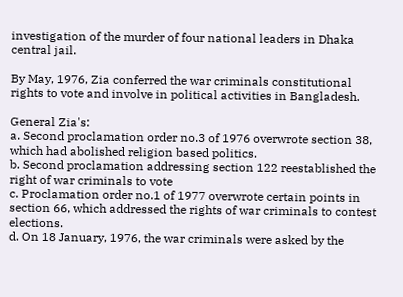investigation of the murder of four national leaders in Dhaka central jail.

By May, 1976, Zia conferred the war criminals constitutional rights to vote and involve in political activities in Bangladesh.

General Zia's:
a. Second proclamation order no.3 of 1976 overwrote section 38, which had abolished religion based politics.
b. Second proclamation addressing section 122 reestablished the right of war criminals to vote
c. Proclamation order no.1 of 1977 overwrote certain points in section 66, which addressed the rights of war criminals to contest elections.
d. On 18 January, 1976, the war criminals were asked by the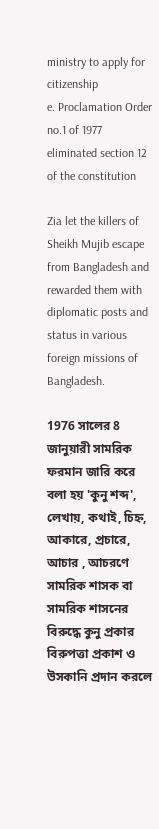ministry to apply for citizenship
e. Proclamation Order no.1 of 1977 eliminated section 12 of the constitution

Zia let the killers of Sheikh Mujib escape from Bangladesh and rewarded them with diplomatic posts and status in various foreign missions of Bangladesh.

1976 সালের 8 জানুয়ারী সামরিক ফরমান জারি করে বলা হয় 'কুনু শব্দ', লেখায়, কথাই, চিহ্ন, আকারে, প্রচারে, আচার , আচরণে সামরিক শাসক বা সামরিক শাসনের বিরুদ্ধে কুনু প্রকার বিরুপত্তা প্রকাশ ও উসকানি প্রদান করলে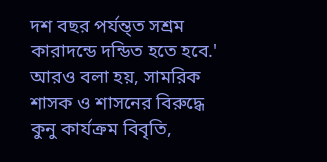দশ বছর পর্যন্ত্ত সশ্রম কারাদন্ডে দন্ডিত হতে হবে.' আরও বলা হয়, সামরিক শাসক ও শাসনের বিরুদ্ধে কুনু কার্যক্রম বিবৃতি,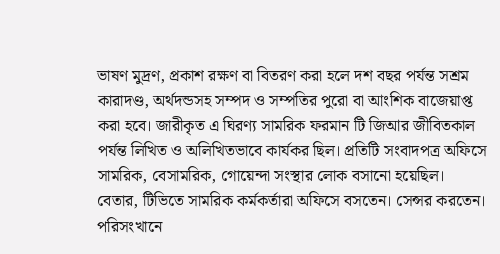ভাষণ মুদ্রণ, প্রকাশ রক্ষণ বা বিতরণ করা হলে দশ বছর পর্যন্ত সশ্রম কারাদণ্ড, অর্থদন্ডসহ সম্পদ ও সম্পতির পুরো বা আংশিক বাজেয়াপ্ত করা হবে। জারীকৃত এ ঘিরণ্য সামরিক ফরমান টি জিআর জীবিতকাল পর্যন্ত লিখিত ও অলিখিতভাবে কার্যকর ছিল। প্রতিটি সংবাদপত্র অফিসে সামরিক, বেসামরিক, গোয়েন্দা সংস্থার লোক বসানো হয়েছিল। বেতার, টিভিতে সামরিক কর্মকর্তারা অফিসে বসতেন। সেন্সর করতেন।
পরিসংখানে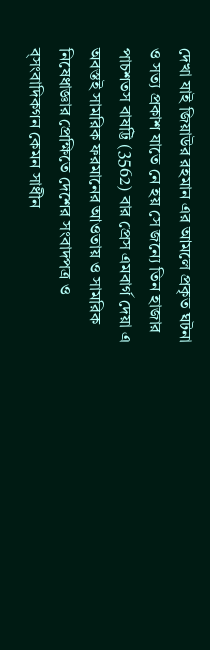দেখা যাই জিয়াউর রহমান এর আমলে প্রকৃত ঘটনা ও সত্য প্রকাশ যাতে নে হয় সে জন্যে তিন হাজার পাচশতস বাষট্টি (3562) বার প্রেস এমবার্গ দেয়া এ অবস্তই সামরিক ফরমানের আওতায় ও সামরিক নিষেধাজ্ঞার প্রেক্ষিতে দেশের সংবাদপত্র ও ব্সংবাদিকগন কেমন সাধীন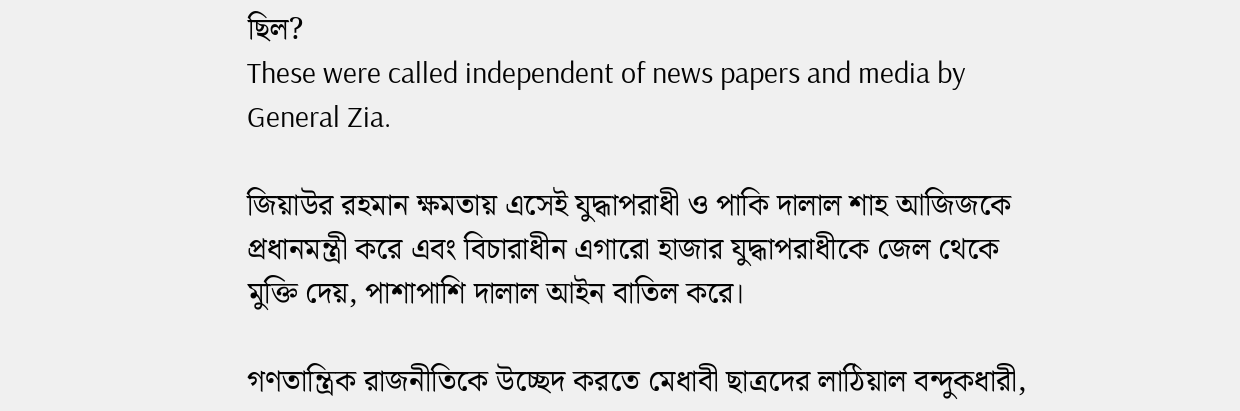ছিল?
These were called independent of news papers and media by General Zia.

জিয়াউর রহমান ক্ষমতায় এসেই যুদ্ধাপরাধী ও পাকি দালাল শাহ আজিজকে প্রধানমন্ত্রী করে এবং বিচারাধীন এগারো হাজার যুদ্ধাপরাধীকে জেল থেকে মুক্তি দেয়, পাশাপাশি দালাল আইন বাতিল করে।

গণতান্ত্রিক রাজনীতিকে উচ্ছেদ করতে মেধাবী ছাত্রদের লাঠিয়াল বন্দুকধারী,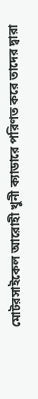মোটরসাইকেল আরোহী খুনী ক্যাডারে পরিণত করে তাদের দ্বারা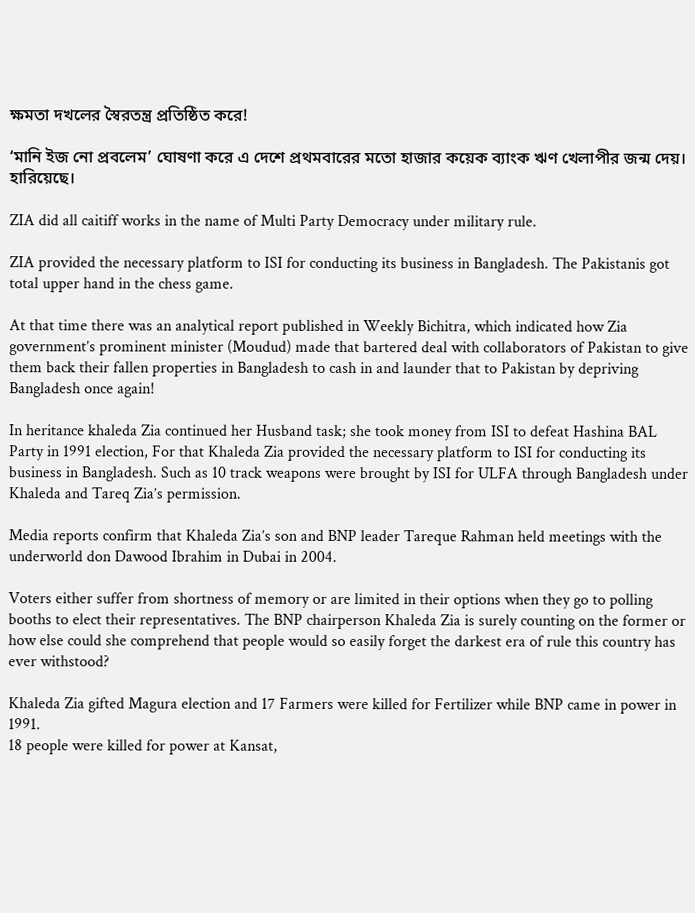ক্ষমতা দখলের স্বৈরতন্ত্র প্রতিষ্ঠিত করে!

‘মানি ইজ নো প্রবলেম’ ঘোষণা করে এ দেশে প্রথমবারের মতো হাজার কয়েক ব্যাংক ঋণ খেলাপীর জন্ম দেয়। হারিয়েছে।

ZIA did all caitiff works in the name of Multi Party Democracy under military rule.

ZIA provided the necessary platform to ISI for conducting its business in Bangladesh. The Pakistanis got total upper hand in the chess game.

At that time there was an analytical report published in Weekly Bichitra, which indicated how Zia government’s prominent minister (Moudud) made that bartered deal with collaborators of Pakistan to give them back their fallen properties in Bangladesh to cash in and launder that to Pakistan by depriving Bangladesh once again!

In heritance khaleda Zia continued her Husband task; she took money from ISI to defeat Hashina BAL Party in 1991 election, For that Khaleda Zia provided the necessary platform to ISI for conducting its business in Bangladesh. Such as 10 track weapons were brought by ISI for ULFA through Bangladesh under Khaleda and Tareq Zia’s permission.

Media reports confirm that Khaleda Zia’s son and BNP leader Tareque Rahman held meetings with the underworld don Dawood Ibrahim in Dubai in 2004.

Voters either suffer from shortness of memory or are limited in their options when they go to polling booths to elect their representatives. The BNP chairperson Khaleda Zia is surely counting on the former or how else could she comprehend that people would so easily forget the darkest era of rule this country has ever withstood?

Khaleda Zia gifted Magura election and 17 Farmers were killed for Fertilizer while BNP came in power in 1991.
18 people were killed for power at Kansat,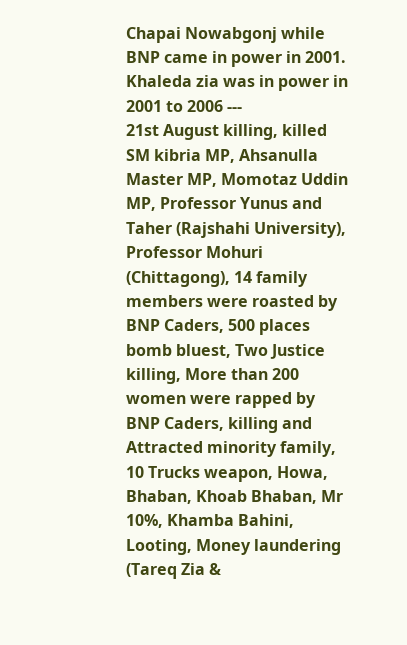Chapai Nowabgonj while BNP came in power in 2001.
Khaleda zia was in power in 2001 to 2006 ---
21st August killing, killed SM kibria MP, Ahsanulla Master MP, Momotaz Uddin MP, Professor Yunus and Taher (Rajshahi University), Professor Mohuri (Chittagong), 14 family members were roasted by BNP Caders, 500 places bomb bluest, Two Justice killing, More than 200 women were rapped by BNP Caders, killing and Attracted minority family, 10 Trucks weapon, Howa, Bhaban, Khoab Bhaban, Mr 10%, Khamba Bahini, Looting, Money laundering (Tareq Zia &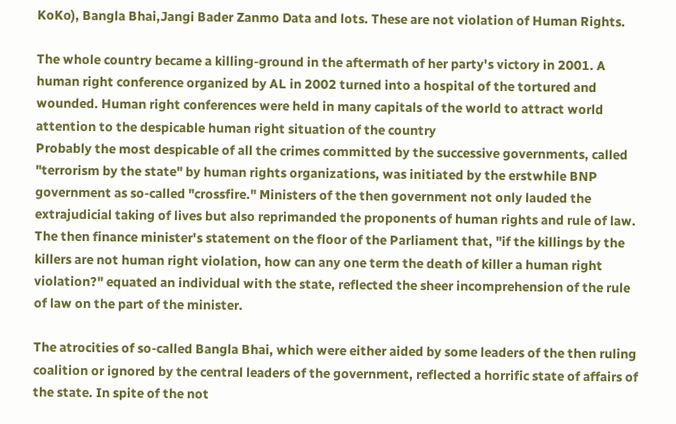KoKo), Bangla Bhai,Jangi Bader Zanmo Data and lots. These are not violation of Human Rights.

The whole country became a killing-ground in the aftermath of her party's victory in 2001. A human right conference organized by AL in 2002 turned into a hospital of the tortured and wounded. Human right conferences were held in many capitals of the world to attract world attention to the despicable human right situation of the country
Probably the most despicable of all the crimes committed by the successive governments, called "terrorism by the state" by human rights organizations, was initiated by the erstwhile BNP government as so-called "crossfire." Ministers of the then government not only lauded the extrajudicial taking of lives but also reprimanded the proponents of human rights and rule of law. The then finance minister's statement on the floor of the Parliament that, "if the killings by the killers are not human right violation, how can any one term the death of killer a human right violation?" equated an individual with the state, reflected the sheer incomprehension of the rule of law on the part of the minister.

The atrocities of so-called Bangla Bhai, which were either aided by some leaders of the then ruling coalition or ignored by the central leaders of the government, reflected a horrific state of affairs of the state. In spite of the not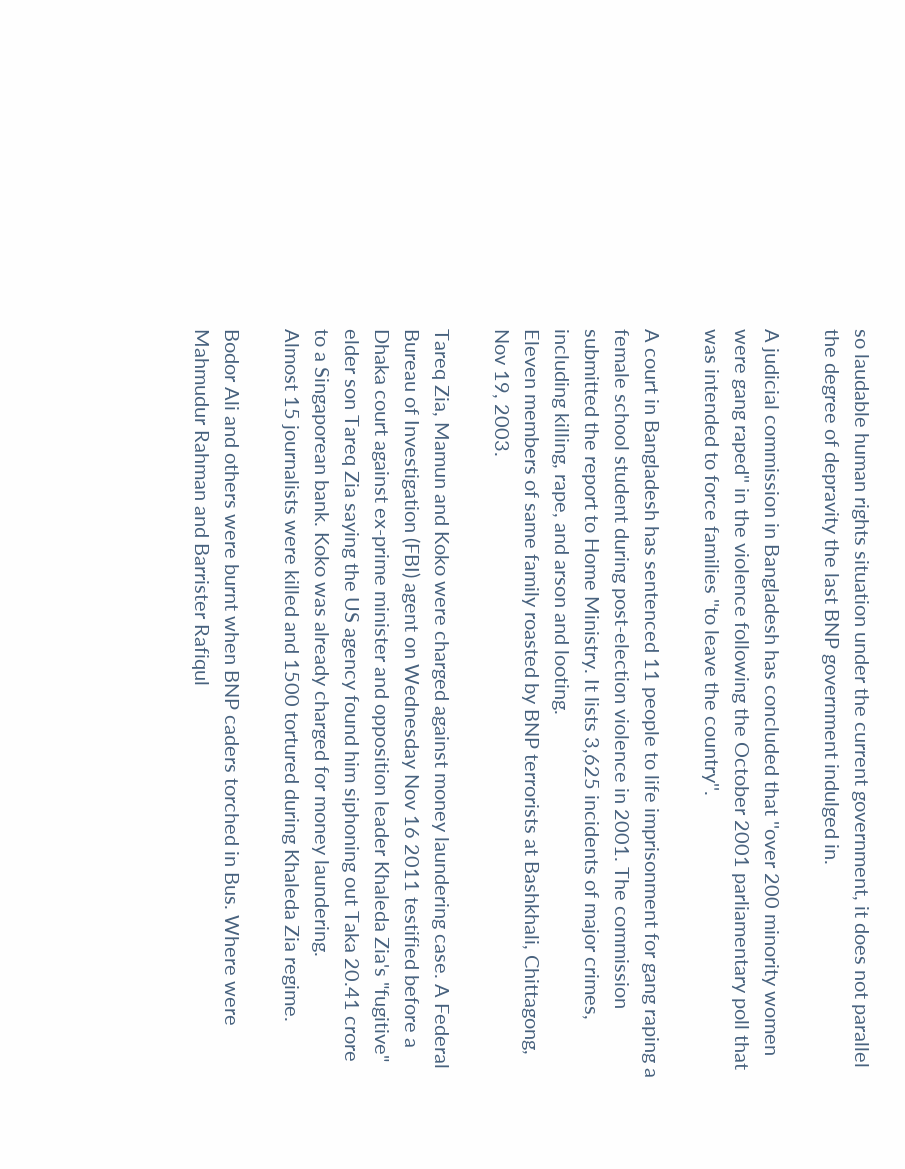so laudable human rights situation under the current government, it does not parallel the degree of depravity the last BNP government indulged in.

A judicial commission in Bangladesh has concluded that ''over 200 minority women were gang raped'' in the violence following the October 2001 parliamentary poll that was intended to force families ''to leave the country''.

A court in Bangladesh has sentenced 11 people to life imprisonment for gang raping a female school student during post-election violence in 2001. The commission submitted the report to Home Ministry. It lists 3,625 incidents of major crimes, including killing, rape, and arson and looting.
Eleven members of same family roasted by BNP terrorists at Bashkhali, Chittagong, Nov 19, 2003.

Tareq Zia, Mamun and Koko were charged against money laundering case. A Federal Bureau of Investigation (FBI) agent on Wednesday Nov 16 2011 testified before a Dhaka court against ex-prime minister and opposition leader Khaleda Zia's "fugitive" elder son Tareq Zia saying the US agency found him siphoning out Taka 20.41 crore to a Singaporean bank. Koko was already charged for money laundering.
Almost 15 journalists were killed and 1500 tortured during Khaleda Zia regime.

Bodor Ali and others were burnt when BNP caders torched in Bus. Where were Mahmudur Rahman and Barrister Rafiqul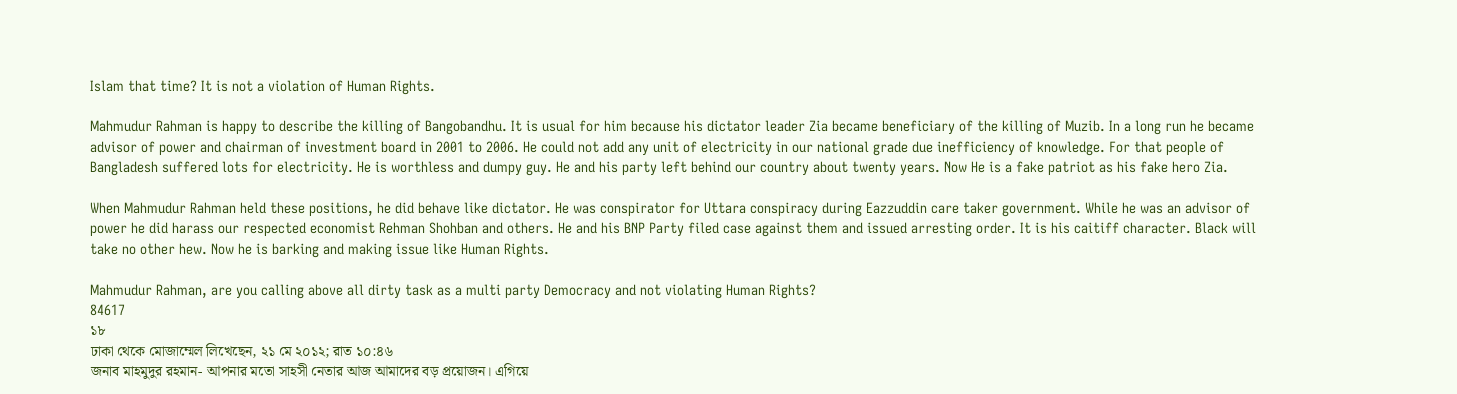Islam that time? It is not a violation of Human Rights.

Mahmudur Rahman is happy to describe the killing of Bangobandhu. It is usual for him because his dictator leader Zia became beneficiary of the killing of Muzib. In a long run he became advisor of power and chairman of investment board in 2001 to 2006. He could not add any unit of electricity in our national grade due inefficiency of knowledge. For that people of Bangladesh suffered lots for electricity. He is worthless and dumpy guy. He and his party left behind our country about twenty years. Now He is a fake patriot as his fake hero Zia.

When Mahmudur Rahman held these positions, he did behave like dictator. He was conspirator for Uttara conspiracy during Eazzuddin care taker government. While he was an advisor of power he did harass our respected economist Rehman Shohban and others. He and his BNP Party filed case against them and issued arresting order. It is his caitiff character. Black will take no other hew. Now he is barking and making issue like Human Rights.

Mahmudur Rahman, are you calling above all dirty task as a multi party Democracy and not violating Human Rights?
84617
১৮
ঢাকা থেকে মোজাম্মেল লিখেছেন, ২১ মে ২০১২; রাত ১০:৪৬
জনাব মাহমুদুর রহমান- আপনার মতো সাহসী নেতার আজ আমাদের বড় প্রয়োজন। এগিয়ে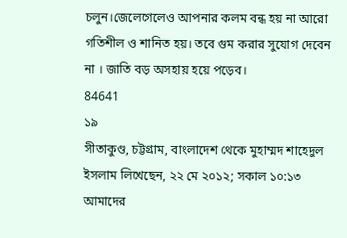চলুন।জেলেগেলেও আপনার কলম বন্ধ হয় না আরো গতিশীল ও শানিত হয়। তবে গুম করার সুযোগ দেবেন না । জাতি বড় অসহায় হয়ে পড়েব।
84641
১৯
সীতাকুণ্ড, চট্টগ্রাম, বাংলাদেশ থেকে মুহাম্মদ শাহেদুল ইসলাম লিখেছেন, ২২ মে ২০১২; সকাল ১০:১৩
আমাদের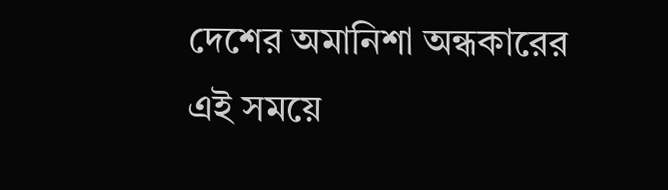দেশের অমানিশা অন্ধকারের এই সময়ে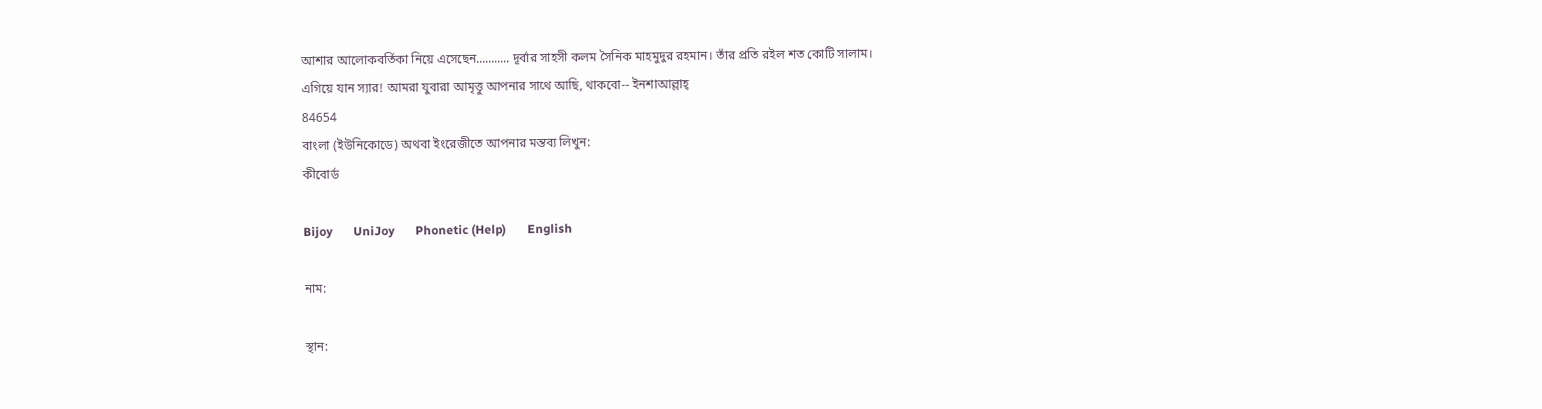আশার আলোকবর্তিকা নিয়ে এসেছেন........... দূর্বার সাহসী কলম সৈনিক মাহমুদুর রহমান। তাঁর প্রতি রইল শত কোটি সালাম।
এগিয়ে যান স্যার! আমরা যুবারা আমৃত্তু আপনার সাথে আছি, থাকবো-- ইনশাআল্লাহ্
84654
বাংলা (ইউনিকোডে) অথবা ইংরেজীতে আপনার মন্তব্য লিখুন:
কীবোর্ড

Bijoy       UniJoy       Phonetic (Help)       English

নাম:

স্থান: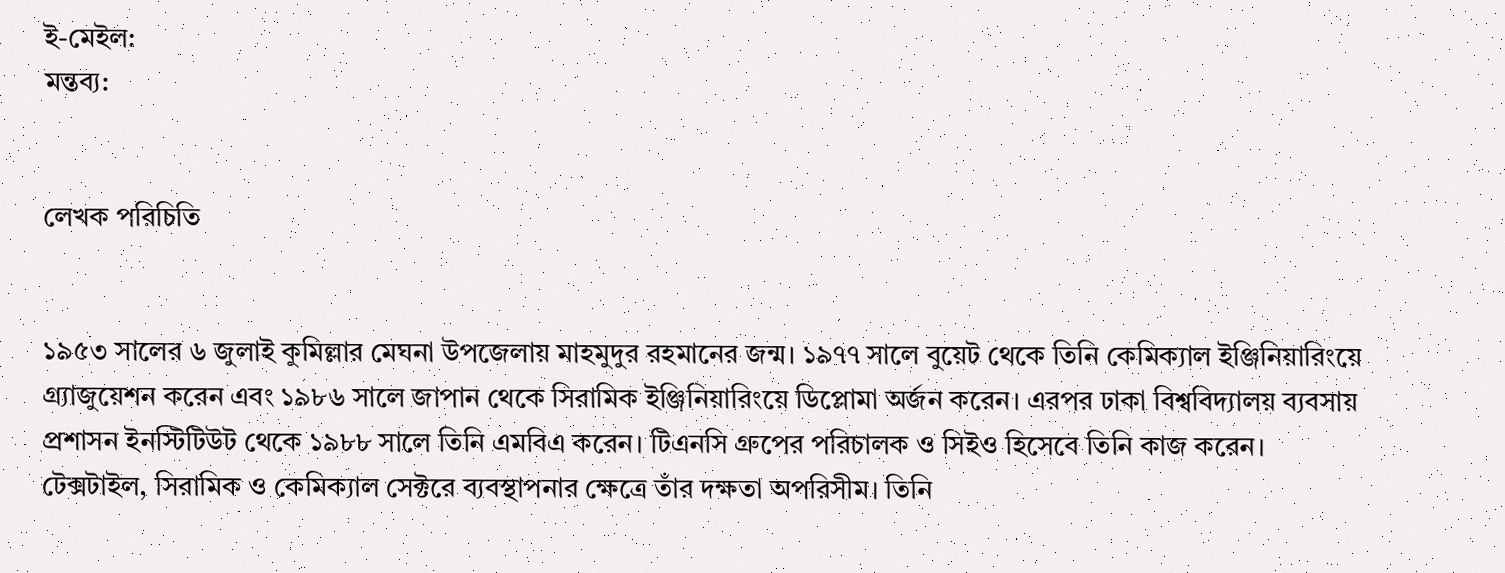ই-মেইল:
মন্তব্য:


লেখক পরিচিতি


১৯৫৩ সালের ৬ জুলাই কুমিল্লার মেঘনা উপজেলায় মাহমুদুর রহমানের জন্ম। ১৯৭৭ সালে বুয়েট থেকে তিনি কেমিক্যাল ইঞ্জিনিয়ারিংয়ে গ্র্যাজুয়েশন করেন এবং ১৯৮৬ সালে জাপান থেকে সিরামিক ইঞ্জিনিয়ারিংয়ে ডিপ্লোমা অর্জন করেন। এরপর ঢাকা বিশ্ববিদ্যালয় ব্যবসায় প্রশাসন ইনস্টিটিউট থেকে ১৯৮৮ সালে তিনি এমবিএ করেন। টিএনসি গ্রুপের পরিচালক ও সিইও হিসেবে তিনি কাজ করেন। টেক্সটাইল, সিরামিক ও কেমিক্যাল সেক্টরে ব্যবস্থাপনার ক্ষেত্রে তাঁর দক্ষতা অপরিসীম। তিনি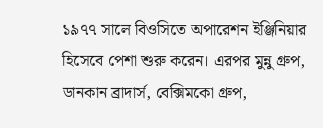১৯৭৭ সালে বিওসিতে অপারেশন ইঞ্জিনিয়ার হিসেবে পেশা শুরু করেন। এরপর মুন্নু গ্রুপ, ডানকান ব্রাদার্স, বেক্সিমকো গ্রুপ,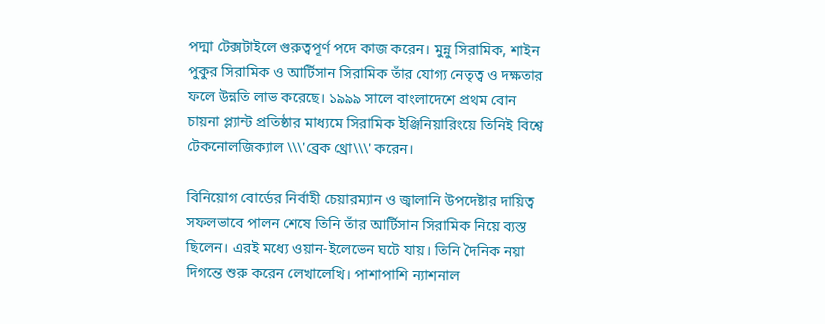পদ্মা টেক্সটাইলে গুরুত্বপূর্ণ পদে কাজ করেন। মুন্নু সিরামিক, শাইন পুকুর সিরামিক ও আর্টিসান সিরামিক তাঁর যোগ্য নেতৃত্ব ও দক্ষতার ফলে উন্নতি লাভ করেছে। ১৯৯৯ সালে বাংলাদেশে প্রথম বোন চায়না প্ল্যান্ট প্রতিষ্ঠার মাধ্যমে সিরামিক ইঞ্জিনিয়ারিংয়ে তিনিই বিশ্বে টেকনোলজিক্যাল \\\'ব্রেক থ্রো\\\' করেন।

বিনিয়োগ বোর্ডের নির্বাহী চেয়ারম্যান ও জ্বালানি উপদেষ্টার দায়িত্ব সফলভাবে পালন শেষে তিনি তাঁর আর্টিসান সিরামিক নিয়ে ব্যস্ত ছিলেন। এরই মধ্যে ওয়ান-ইলেভেন ঘটে যায়। তিনি দৈনিক নয়া দিগন্তে শুরু করেন লেখালেখি। পাশাপাশি ন্যাশনাল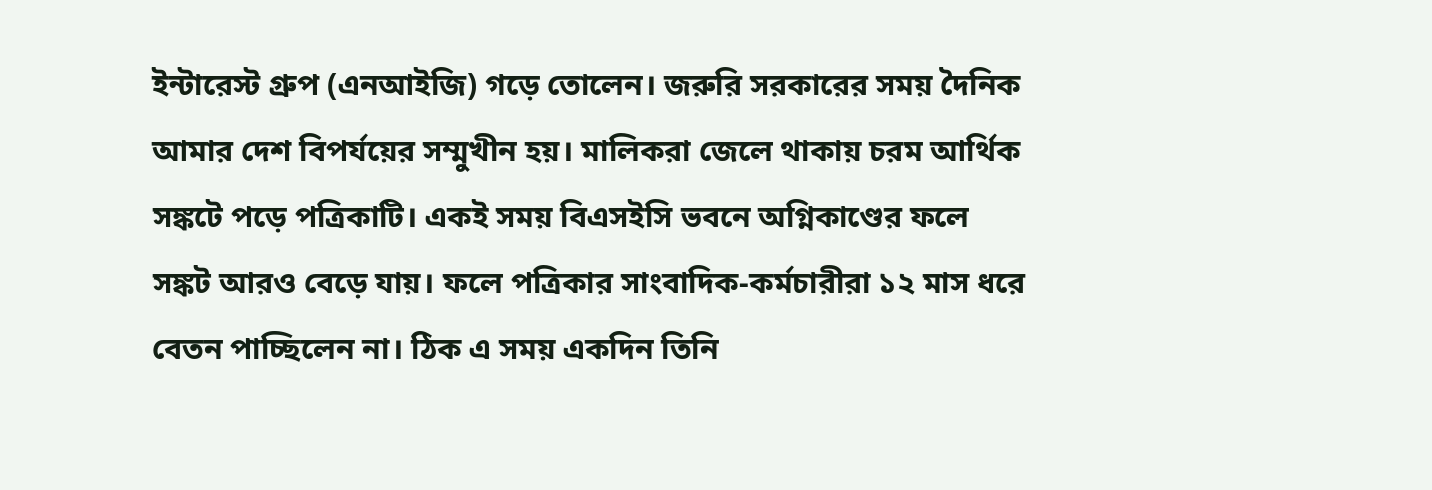ইন্টারেস্ট গ্রুপ (এনআইজি) গড়ে তোলেন। জরুরি সরকারের সময় দৈনিক আমার দেশ বিপর্যয়ের সম্মুখীন হয়। মালিকরা জেলে থাকায় চরম আর্থিক সঙ্কটে পড়ে পত্রিকাটি। একই সময় বিএসইসি ভবনে অগ্নিকাণ্ডের ফলে সঙ্কট আরও বেড়ে যায়। ফলে পত্রিকার সাংবাদিক-কর্মচারীরা ১২ মাস ধরে বেতন পাচ্ছিলেন না। ঠিক এ সময় একদিন তিনি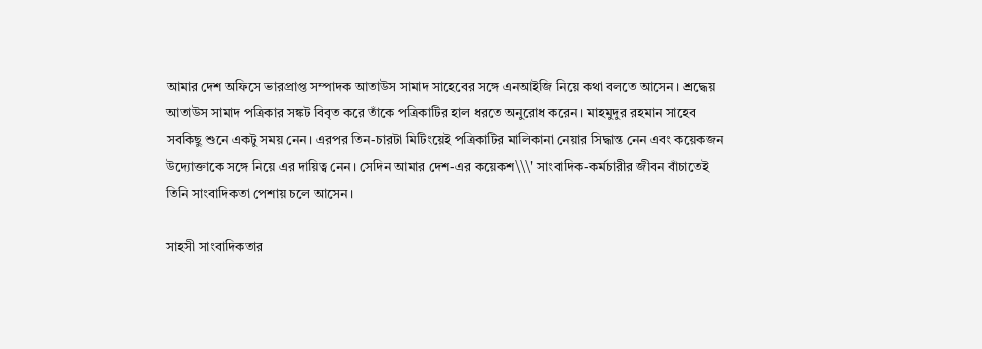আমার দেশ অফিসে ভারপ্রাপ্ত সম্পাদক আতাউস সামাদ সাহেবের সঙ্গে এনআইজি নিয়ে কথা বলতে আসেন। শ্রদ্ধেয় আতাউস সামাদ পত্রিকার সঙ্কট বিবৃত করে তাঁকে পত্রিকাটির হাল ধরতে অনুরোধ করেন। মাহমুদুর রহমান সাহেব সবকিছু শুনে একটু সময় নেন। এরপর তিন-চারটা মিটিংয়েই পত্রিকাটির মালিকানা নেয়ার সিদ্ধান্ত নেন এবং কয়েকজন উদ্যোক্তাকে সঙ্গে নিয়ে এর দায়িত্ব নেন। সেদিন আমার দেশ-এর কয়েকশ\\\' সাংবাদিক-কর্মচারীর জীবন বাঁচাতেই তিনি সাংবাদিকতা পেশায় চলে আসেন।

সাহসী সাংবাদিকতার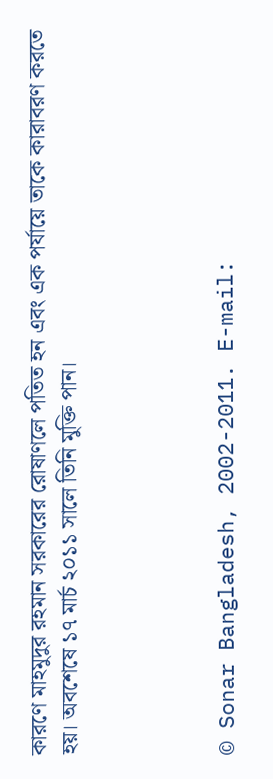কারণে মাহমুদুর রহমান সরকারের রোষাণলে পতিত হন এবং এক পর্যায়ে তাকে কারাবরণ করতে হয়। অবশেষে ১৭ মার্চ ২০১১ সালে তিনি মুক্তি পান।




© Sonar Bangladesh, 2002-2011. E-mail: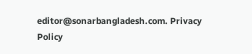editor@sonarbangladesh.com. Privacy Policy